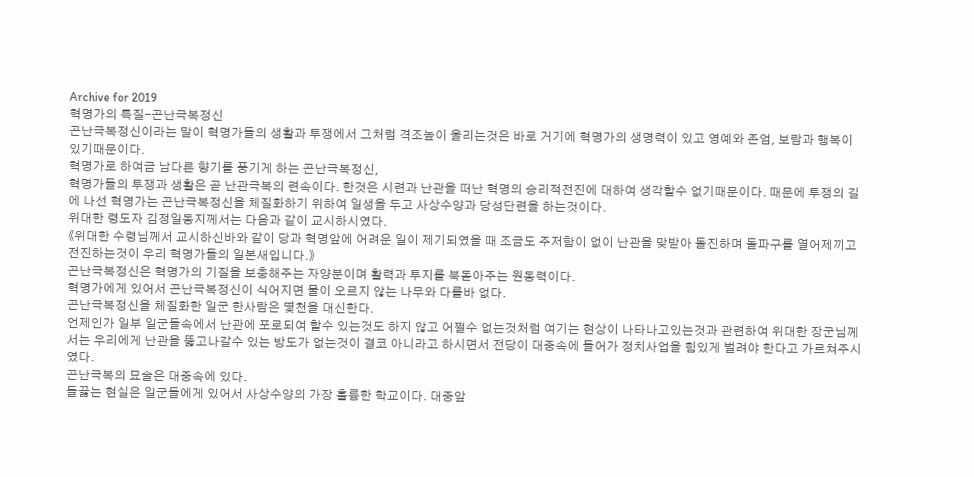Archive for 2019
혁명가의 특질-곤난극복정신
곤난극복정신이라는 말이 혁명가들의 생활과 투쟁에서 그처럼 격조높이 울리는것은 바로 거기에 혁명가의 생명력이 있고 영예와 존엄, 보람과 행복이 있기때문이다.
혁명가로 하여금 남다른 향기를 풍기게 하는 곤난극복정신,
혁명가들의 투쟁과 생활은 곧 난관극복의 련속이다. 한것은 시련과 난관을 떠난 혁명의 승리적전진에 대하여 생각할수 없기때문이다. 때문에 투쟁의 길에 나선 혁명가는 곤난극복정신을 체질화하기 위하여 일생을 두고 사상수양과 당성단련을 하는것이다.
위대한 령도자 김정일동지께서는 다음과 같이 교시하시였다.
《위대한 수령님께서 교시하신바와 같이 당과 혁명앞에 어려운 일이 제기되였을 때 조금도 주저함이 없이 난관을 맞받아 돌진하며 돌파구를 열어제끼고 전진하는것이 우리 혁명가들의 일본새입니다.》
곤난극복정신은 혁명가의 기질을 보충해주는 자양분이며 활력과 투지를 북돋아주는 원동력이다.
혁명가에게 있어서 곤난극복정신이 식어지면 물이 오르지 않는 나무와 다를바 없다.
곤난극복정신을 체질화한 일군 한사람은 몇천을 대신한다.
언제인가 일부 일군들속에서 난관에 포로되여 할수 있는것도 하지 않고 어쩔수 없는것처럼 여기는 현상이 나타나고있는것과 관련하여 위대한 장군님께서는 우리에게 난관을 뚫고나갈수 있는 방도가 없는것이 결코 아니라고 하시면서 전당이 대중속에 들어가 정치사업을 힘있게 벌려야 한다고 가르쳐주시였다.
곤난극복의 묘술은 대중속에 있다.
들끓는 현실은 일군들에게 있어서 사상수양의 가장 훌륭한 학교이다. 대중앞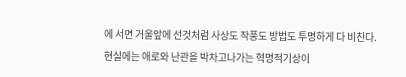에 서면 거울앞에 선것처럼 사상도 작풍도 방법도 투명하게 다 비친다.
현실에는 애로와 난관을 박차고나가는 혁명적기상이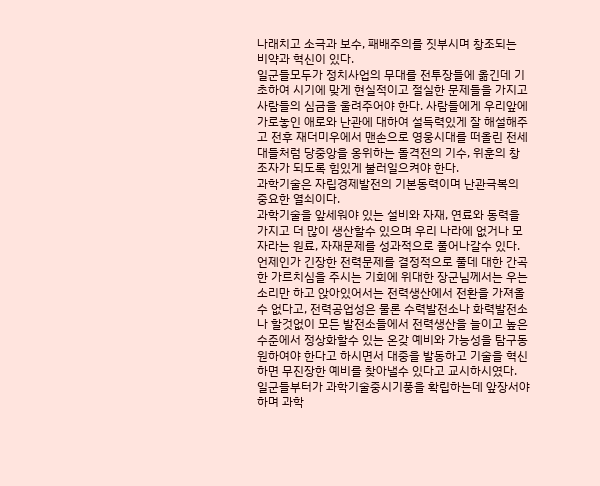나래치고 소극과 보수, 패배주의를 짓부시며 창조되는 비약과 혁신이 있다.
일군들모두가 정치사업의 무대를 전투장들에 옮긴데 기초하여 시기에 맞게 현실적이고 절실한 문제들을 가지고 사람들의 심금을 울려주어야 한다. 사람들에게 우리앞에 가로놓인 애로와 난관에 대하여 설득력있게 잘 해설해주고 전후 재더미우에서 맨손으로 영웅시대를 떠올린 전세대들처럼 당중앙을 옹위하는 돌격전의 기수, 위훈의 창조자가 되도록 힘있게 불러일으켜야 한다.
과학기술은 자립경제발전의 기본동력이며 난관극복의 중요한 열쇠이다.
과학기술을 앞세워야 있는 설비와 자재, 연료와 동력을 가지고 더 많이 생산할수 있으며 우리 나라에 없거나 모자라는 원료, 자재문제를 성과적으로 풀어나갈수 있다.
언제인가 긴장한 전력문제를 결정적으로 풀데 대한 간곡한 가르치심을 주시는 기회에 위대한 장군님께서는 우는소리만 하고 앉아있어서는 전력생산에서 전환을 가져올수 없다고, 전력공업성은 물론 수력발전소나 화력발전소나 할것없이 모든 발전소들에서 전력생산을 늘이고 높은 수준에서 정상화할수 있는 온갖 예비와 가능성을 탐구동원하여야 한다고 하시면서 대중을 발동하고 기술을 혁신하면 무진장한 예비를 찾아낼수 있다고 교시하시였다.
일군들부터가 과학기술중시기풍을 확립하는데 앞장서야 하며 과학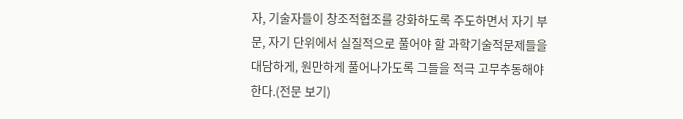자, 기술자들이 창조적협조를 강화하도록 주도하면서 자기 부문, 자기 단위에서 실질적으로 풀어야 할 과학기술적문제들을 대담하게, 원만하게 풀어나가도록 그들을 적극 고무추동해야 한다.(전문 보기)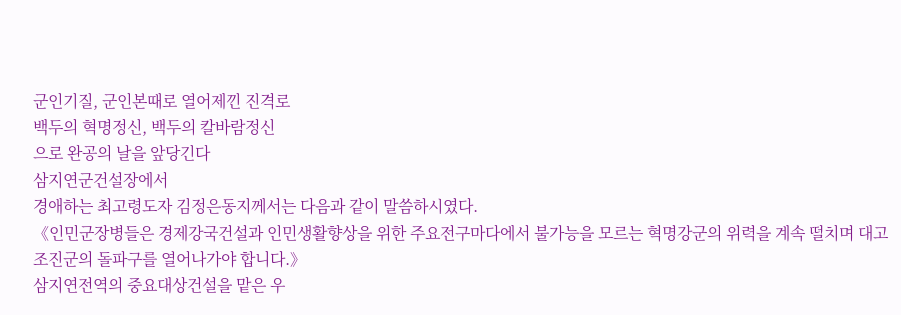군인기질, 군인본때로 열어제낀 진격로
백두의 혁명정신, 백두의 칼바람정신
으로 완공의 날을 앞당긴다
삼지연군건설장에서
경애하는 최고령도자 김정은동지께서는 다음과 같이 말씀하시였다.
《인민군장병들은 경제강국건설과 인민생활향상을 위한 주요전구마다에서 불가능을 모르는 혁명강군의 위력을 계속 떨치며 대고조진군의 돌파구를 열어나가야 합니다.》
삼지연전역의 중요대상건설을 맡은 우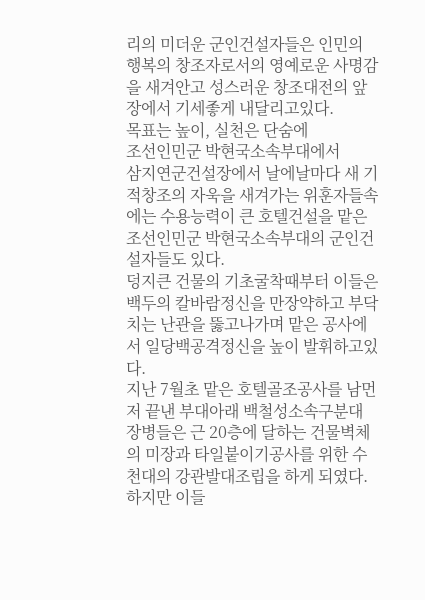리의 미더운 군인건설자들은 인민의 행복의 창조자로서의 영예로운 사명감을 새겨안고 성스러운 창조대전의 앞장에서 기세좋게 내달리고있다.
목표는 높이, 실천은 단숨에
조선인민군 박현국소속부대에서
삼지연군건설장에서 날에날마다 새 기적창조의 자욱을 새겨가는 위훈자들속에는 수용능력이 큰 호텔건설을 맡은 조선인민군 박현국소속부대의 군인건설자들도 있다.
덩지큰 건물의 기초굴착때부터 이들은 백두의 칼바람정신을 만장약하고 부닥치는 난관을 뚫고나가며 맡은 공사에서 일당백공격정신을 높이 발휘하고있다.
지난 7월초 맡은 호텔골조공사를 남먼저 끝낸 부대아래 백철성소속구분대 장병들은 근 20층에 달하는 건물벽체의 미장과 타일붙이기공사를 위한 수천대의 강관발대조립을 하게 되였다.
하지만 이들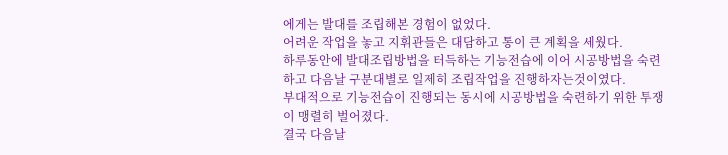에게는 발대를 조립해본 경험이 없었다.
어려운 작업을 놓고 지휘관들은 대담하고 통이 큰 계획을 세웠다.
하루동안에 발대조립방법을 터득하는 기능전습에 이어 시공방법을 숙련하고 다음날 구분대별로 일제히 조립작업을 진행하자는것이였다.
부대적으로 기능전습이 진행되는 동시에 시공방법을 숙련하기 위한 투쟁이 맹렬히 벌어졌다.
결국 다음날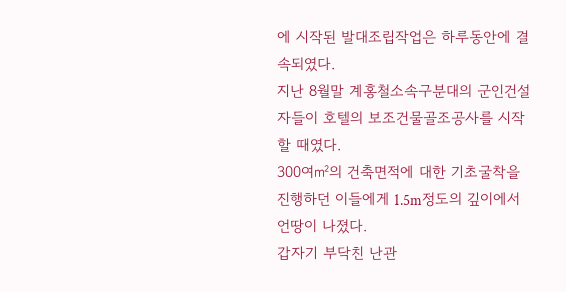에 시작된 발대조립작업은 하루동안에 결속되였다.
지난 8월말 계홍철소속구분대의 군인건설자들이 호텔의 보조건물골조공사를 시작할 때였다.
300여㎡의 건축면적에 대한 기초굴착을 진행하던 이들에게 1.5m정도의 깊이에서 언땅이 나졌다.
갑자기 부닥친 난관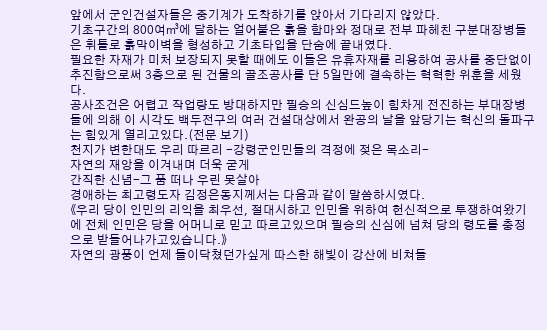앞에서 군인건설자들은 중기계가 도착하기를 앉아서 기다리지 않았다.
기초구간의 800여㎥에 달하는 얼어붙은 흙을 함마와 정대로 전부 파헤친 구분대장병들은 휘틀로 흙막이벽을 형성하고 기초타입을 단숨에 끝내였다.
필요한 자재가 미처 보장되지 못할 때에도 이들은 유휴자재를 리용하여 공사를 중단없이 추진함으로써 3층으로 된 건물의 골조공사를 단 5일만에 결속하는 혁혁한 위훈을 세웠다.
공사조건은 어렵고 작업량도 방대하지만 필승의 신심드높이 힘차게 전진하는 부대장병들에 의해 이 시각도 백두전구의 여러 건설대상에서 완공의 날을 앞당기는 혁신의 돌파구는 힘있게 열리고있다.(전문 보기)
천지가 변한대도 우리 따르리 -강령군인민들의 격정에 젖은 목소리-
자연의 재앙을 이겨내며 더욱 굳게
간직한 신념-그 품 떠나 우린 못살아
경애하는 최고령도자 김정은동지께서는 다음과 같이 말씀하시였다.
《우리 당이 인민의 리익을 최우선, 절대시하고 인민을 위하여 헌신적으로 투쟁하여왔기에 전체 인민은 당을 어머니로 믿고 따르고있으며 필승의 신심에 넘쳐 당의 령도를 충정으로 받들어나가고있습니다.》
자연의 광풍이 언제 들이닥쳤던가싶게 따스한 해빛이 강산에 비쳐들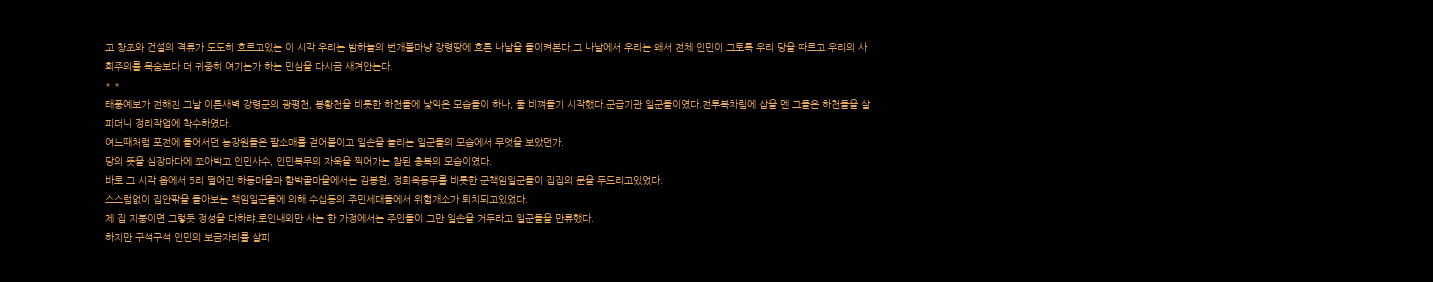고 창조와 건설의 격류가 도도히 흐르고있는 이 시각 우리는 밤하늘의 번개불마냥 강령땅에 흐른 나날을 돌이켜본다.그 나날에서 우리는 왜서 전체 인민이 그토록 우리 당을 따르고 우리의 사회주의를 목숨보다 더 귀중히 여기는가 하는 민심을 다시금 새겨안는다.
* *
태풍예보가 전해진 그날 이른새벽 강령군의 광평천, 봉황천을 비롯한 하천들에 낯익은 모습들이 하나, 둘 비껴들기 시작했다.군급기관 일군들이였다.전투복차림에 삽을 멘 그들은 하천들을 살피더니 정리작업에 착수하였다.
여느때처럼 포전에 들어서던 농장원들은 팔소매를 걷어붙이고 일손을 놀리는 일군들의 모습에서 무엇을 보았던가.
당의 뜻을 심장마다에 쪼아박고 인민사수, 인민복무의 자욱을 찍어가는 참된 충복의 모습이였다.
바로 그 시각 읍에서 5리 떨어진 하동마을과 함박골마을에서는 김봉현, 정희옥동무를 비롯한 군책임일군들이 집집의 문을 두드리고있었다.
스스럼없이 집안팎을 돌아보는 책임일군들에 의해 수십동의 주민세대들에서 위험개소가 퇴치되고있었다.
제 집 지붕이면 그렇듯 정성을 다하랴.로인내외만 사는 한 가정에서는 주인들이 그만 일손을 거두라고 일군들을 만류했다.
하지만 구석구석 인민의 보금자리를 살피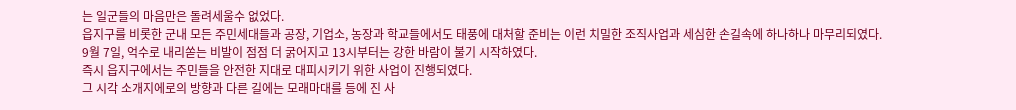는 일군들의 마음만은 돌려세울수 없었다.
읍지구를 비롯한 군내 모든 주민세대들과 공장, 기업소, 농장과 학교들에서도 태풍에 대처할 준비는 이런 치밀한 조직사업과 세심한 손길속에 하나하나 마무리되였다.
9월 7일, 억수로 내리쏟는 비발이 점점 더 굵어지고 13시부터는 강한 바람이 불기 시작하였다.
즉시 읍지구에서는 주민들을 안전한 지대로 대피시키기 위한 사업이 진행되였다.
그 시각 소개지에로의 방향과 다른 길에는 모래마대를 등에 진 사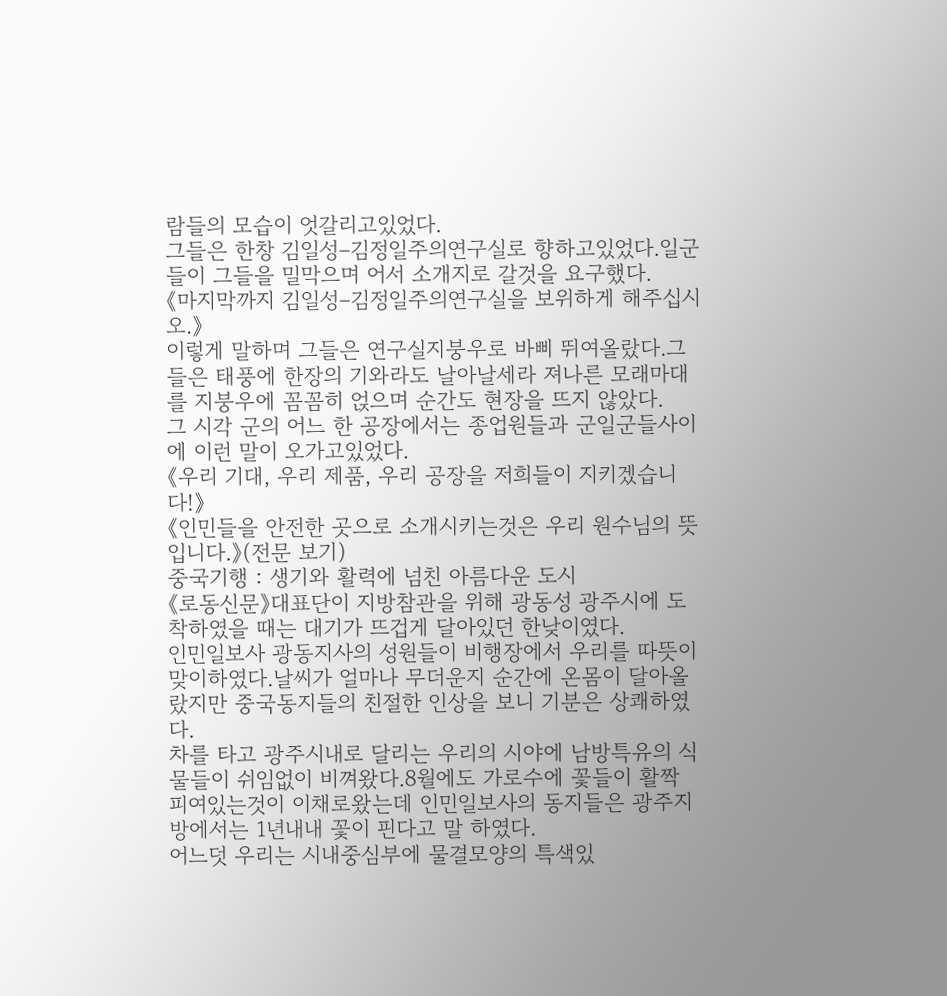람들의 모습이 엇갈리고있었다.
그들은 한창 김일성–김정일주의연구실로 향하고있었다.일군들이 그들을 밀막으며 어서 소개지로 갈것을 요구했다.
《마지막까지 김일성–김정일주의연구실을 보위하게 해주십시오.》
이렇게 말하며 그들은 연구실지붕우로 바삐 뛰여올랐다.그들은 태풍에 한장의 기와라도 날아날세라 져나른 모래마대를 지붕우에 꼼꼼히 얹으며 순간도 현장을 뜨지 않았다.
그 시각 군의 어느 한 공장에서는 종업원들과 군일군들사이에 이런 말이 오가고있었다.
《우리 기대, 우리 제품, 우리 공장을 저희들이 지키겠습니다!》
《인민들을 안전한 곳으로 소개시키는것은 우리 원수님의 뜻입니다.》(전문 보기)
중국기행 : 생기와 활력에 넘친 아름다운 도시
《로동신문》대표단이 지방참관을 위해 광동성 광주시에 도착하였을 때는 대기가 뜨겁게 달아있던 한낮이였다.
인민일보사 광동지사의 성원들이 비행장에서 우리를 따뜻이 맞이하였다.날씨가 얼마나 무더운지 순간에 온몸이 달아올랐지만 중국동지들의 친절한 인상을 보니 기분은 상쾌하였다.
차를 타고 광주시내로 달리는 우리의 시야에 남방특유의 식물들이 쉬임없이 비껴왔다.8월에도 가로수에 꽃들이 활짝 피여있는것이 이채로왔는데 인민일보사의 동지들은 광주지방에서는 1년내내 꽃이 핀다고 말 하였다.
어느덧 우리는 시내중심부에 물결모양의 특색있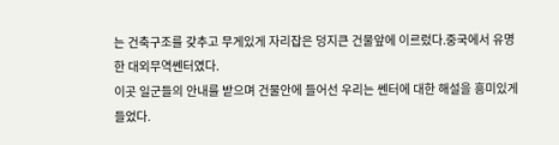는 건축구조를 갖추고 무게있게 자리잡은 덩지큰 건물앞에 이르렀다.중국에서 유명한 대외무역쎈터였다.
이곳 일군들의 안내를 받으며 건물안에 들어선 우리는 쎈터에 대한 해설을 흥미있게 들었다.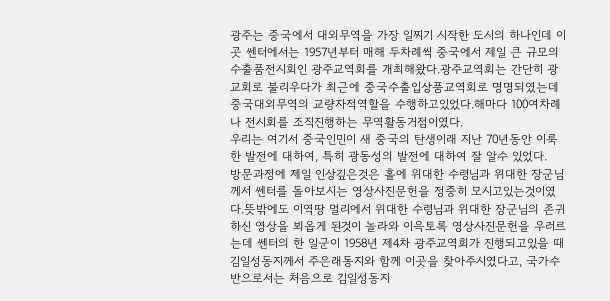광주는 중국에서 대외무역을 가장 일찌기 시작한 도시의 하나인데 이곳 쎈터에서는 1957년부터 매해 두차례씩 중국에서 제일 큰 규모의 수출품전시회인 광주교역회를 개최해왔다.광주교역회는 간단히 광교회로 불리우다가 최근에 중국수출입상품교역회로 명명되였는데 중국대외무역의 교량자적역할을 수행하고있었다.해마다 100여차례나 전시회를 조직진행하는 무역활동거점이였다.
우리는 여기서 중국인민이 새 중국의 탄생이래 지난 70년동안 이룩한 발전에 대하여, 특히 광동성의 발전에 대하여 잘 알수 있었다.
방문과정에 제일 인상깊은것은 홀에 위대한 수령님과 위대한 장군님께서 쎈터를 돌아보시는 영상사진문헌을 정중히 모시고있는것이였다.뜻밖에도 이역땅 멀리에서 위대한 수령님과 위대한 장군님의 존귀하신 영상을 뵈옵게 된것이 놀라와 이윽토록 영상사진문헌을 우러르는데 쎈터의 한 일군이 1958년 제4차 광주교역회가 진행되고있을 때 김일성동지께서 주은래동지와 함께 이곳을 찾아주시였다고, 국가수반으로서는 처음으로 김일성동지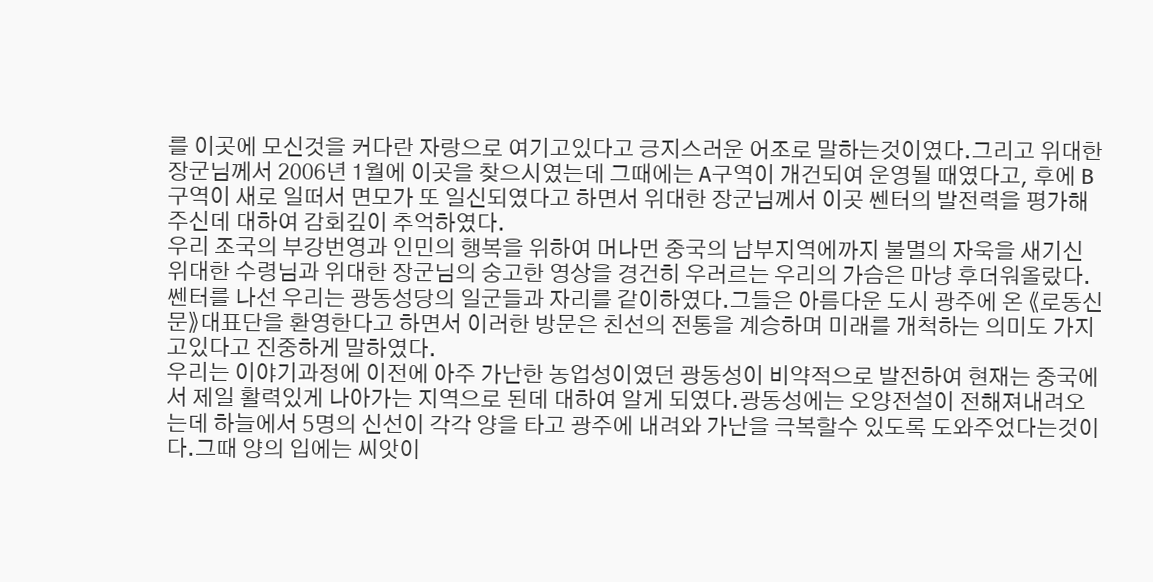를 이곳에 모신것을 커다란 자랑으로 여기고있다고 긍지스러운 어조로 말하는것이였다.그리고 위대한 장군님께서 2006년 1월에 이곳을 찾으시였는데 그때에는 A구역이 개건되여 운영될 때였다고, 후에 B구역이 새로 일떠서 면모가 또 일신되였다고 하면서 위대한 장군님께서 이곳 쎈터의 발전력을 평가해주신데 대하여 감회깊이 추억하였다.
우리 조국의 부강번영과 인민의 행복을 위하여 머나먼 중국의 남부지역에까지 불멸의 자욱을 새기신 위대한 수령님과 위대한 장군님의 숭고한 영상을 경건히 우러르는 우리의 가슴은 마냥 후더워올랐다.
쎈터를 나선 우리는 광동성당의 일군들과 자리를 같이하였다.그들은 아름다운 도시 광주에 온 《로동신문》대표단을 환영한다고 하면서 이러한 방문은 친선의 전통을 계승하며 미래를 개척하는 의미도 가지고있다고 진중하게 말하였다.
우리는 이야기과정에 이전에 아주 가난한 농업성이였던 광동성이 비약적으로 발전하여 현재는 중국에서 제일 활력있게 나아가는 지역으로 된데 대하여 알게 되였다.광동성에는 오양전설이 전해져내려오는데 하늘에서 5명의 신선이 각각 양을 타고 광주에 내려와 가난을 극복할수 있도록 도와주었다는것이다.그때 양의 입에는 씨앗이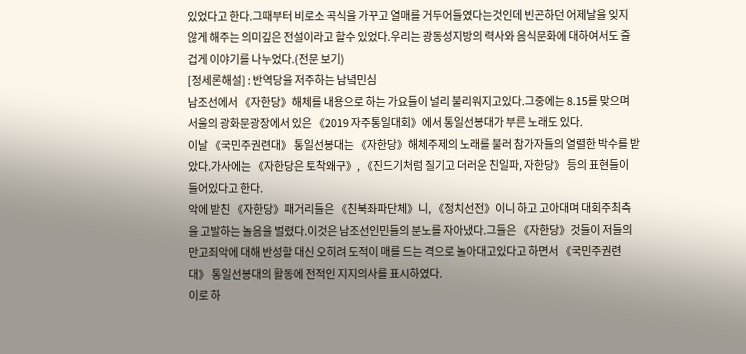있었다고 한다.그때부터 비로소 곡식을 가꾸고 열매를 거두어들였다는것인데 빈곤하던 어제날을 잊지 않게 해주는 의미깊은 전설이라고 할수 있었다.우리는 광동성지방의 력사와 음식문화에 대하여서도 즐겁게 이야기를 나누었다.(전문 보기)
[정세론해설] : 반역당을 저주하는 남녘민심
남조선에서 《자한당》해체를 내용으로 하는 가요들이 널리 불리워지고있다.그중에는 8.15를 맞으며 서울의 광화문광장에서 있은 《2019 자주통일대회》에서 통일선봉대가 부른 노래도 있다.
이날 《국민주권련대》 통일선봉대는 《자한당》해체주제의 노래를 불러 참가자들의 열렬한 박수를 받았다.가사에는 《자한당은 토착왜구》, 《진드기처럼 질기고 더러운 친일파, 자한당》 등의 표현들이 들어있다고 한다.
악에 받친 《자한당》패거리들은 《친북좌파단체》니, 《정치선전》이니 하고 고아대며 대회주최측을 고발하는 놀음을 벌렸다.이것은 남조선인민들의 분노를 자아냈다.그들은 《자한당》것들이 저들의 만고죄악에 대해 반성할 대신 오히려 도적이 매를 드는 격으로 놀아대고있다고 하면서 《국민주권련대》 통일선봉대의 활동에 전적인 지지의사를 표시하였다.
이로 하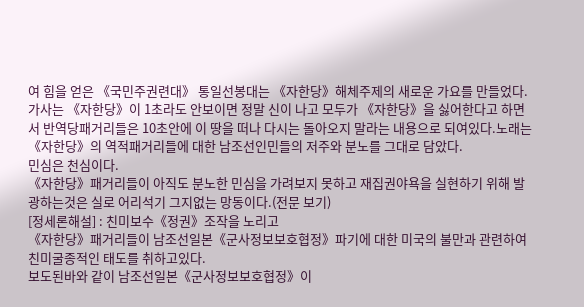여 힘을 얻은 《국민주권련대》 통일선봉대는 《자한당》해체주제의 새로운 가요를 만들었다.가사는 《자한당》이 1초라도 안보이면 정말 신이 나고 모두가 《자한당》을 싫어한다고 하면서 반역당패거리들은 10초안에 이 땅을 떠나 다시는 돌아오지 말라는 내용으로 되여있다.노래는 《자한당》의 역적패거리들에 대한 남조선인민들의 저주와 분노를 그대로 담았다.
민심은 천심이다.
《자한당》패거리들이 아직도 분노한 민심을 가려보지 못하고 재집권야욕을 실현하기 위해 발광하는것은 실로 어리석기 그지없는 망동이다.(전문 보기)
[정세론해설] : 친미보수《정권》조작을 노리고
《자한당》패거리들이 남조선일본《군사정보보호협정》파기에 대한 미국의 불만과 관련하여 친미굴종적인 태도를 취하고있다.
보도된바와 같이 남조선일본《군사정보보호협정》이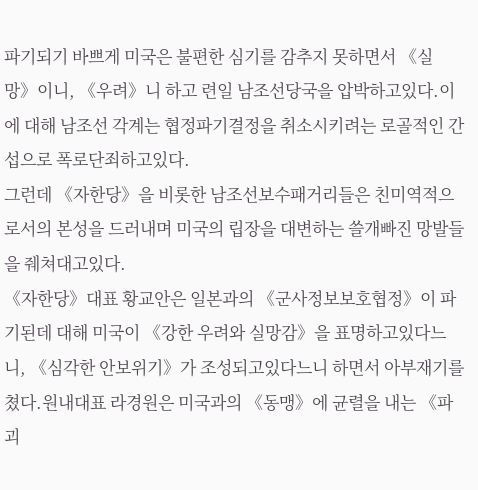파기되기 바쁘게 미국은 불편한 심기를 감추지 못하면서 《실망》이니, 《우려》니 하고 련일 남조선당국을 압박하고있다.이에 대해 남조선 각계는 협정파기결정을 취소시키려는 로골적인 간섭으로 폭로단죄하고있다.
그런데 《자한당》을 비롯한 남조선보수패거리들은 친미역적으로서의 본성을 드러내며 미국의 립장을 대변하는 쓸개빠진 망발들을 줴쳐대고있다.
《자한당》대표 황교안은 일본과의 《군사정보보호협정》이 파기된데 대해 미국이 《강한 우려와 실망감》을 표명하고있다느니, 《심각한 안보위기》가 조성되고있다느니 하면서 아부재기를 쳤다.원내대표 라경원은 미국과의 《동맹》에 균렬을 내는 《파괴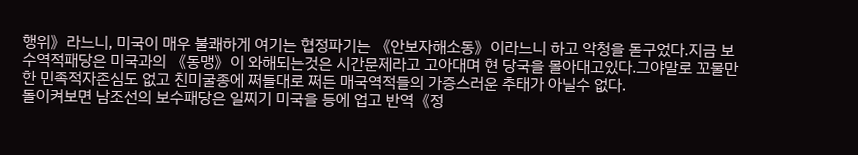행위》라느니, 미국이 매우 불쾌하게 여기는 협정파기는 《안보자해소동》이라느니 하고 악청을 돋구었다.지금 보수역적패당은 미국과의 《동맹》이 와해되는것은 시간문제라고 고아대며 현 당국을 몰아대고있다.그야말로 꼬물만 한 민족적자존심도 없고 친미굴종에 쩌들대로 쩌든 매국역적들의 가증스러운 추태가 아닐수 없다.
돌이켜보면 남조선의 보수패당은 일찌기 미국을 등에 업고 반역《정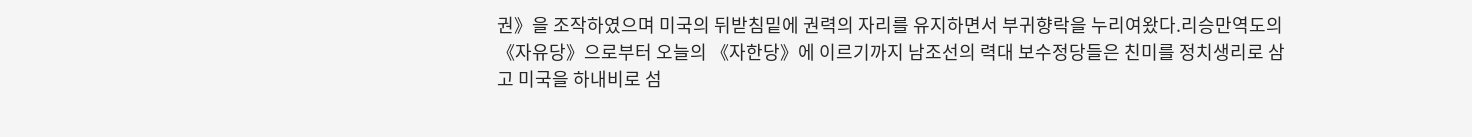권》을 조작하였으며 미국의 뒤받침밑에 권력의 자리를 유지하면서 부귀향락을 누리여왔다.리승만역도의 《자유당》으로부터 오늘의 《자한당》에 이르기까지 남조선의 력대 보수정당들은 친미를 정치생리로 삼고 미국을 하내비로 섬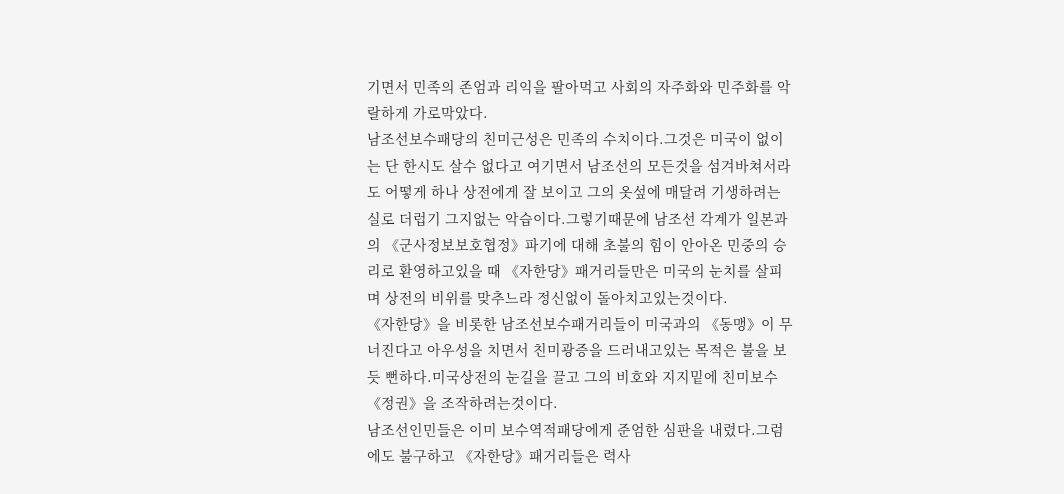기면서 민족의 존엄과 리익을 팔아먹고 사회의 자주화와 민주화를 악랄하게 가로막았다.
남조선보수패당의 친미근성은 민족의 수치이다.그것은 미국이 없이는 단 한시도 살수 없다고 여기면서 남조선의 모든것을 섬겨바쳐서라도 어떻게 하나 상전에게 잘 보이고 그의 옷섶에 매달려 기생하려는 실로 더럽기 그지없는 악습이다.그렇기때문에 남조선 각계가 일본과의 《군사정보보호협정》파기에 대해 초불의 힘이 안아온 민중의 승리로 환영하고있을 때 《자한당》패거리들만은 미국의 눈치를 살피며 상전의 비위를 맞추느라 정신없이 돌아치고있는것이다.
《자한당》을 비롯한 남조선보수패거리들이 미국과의 《동맹》이 무너진다고 아우성을 치면서 친미광증을 드러내고있는 목적은 불을 보듯 뻔하다.미국상전의 눈길을 끌고 그의 비호와 지지밑에 친미보수《정권》을 조작하려는것이다.
남조선인민들은 이미 보수역적패당에게 준엄한 심판을 내렸다.그럼에도 불구하고 《자한당》패거리들은 력사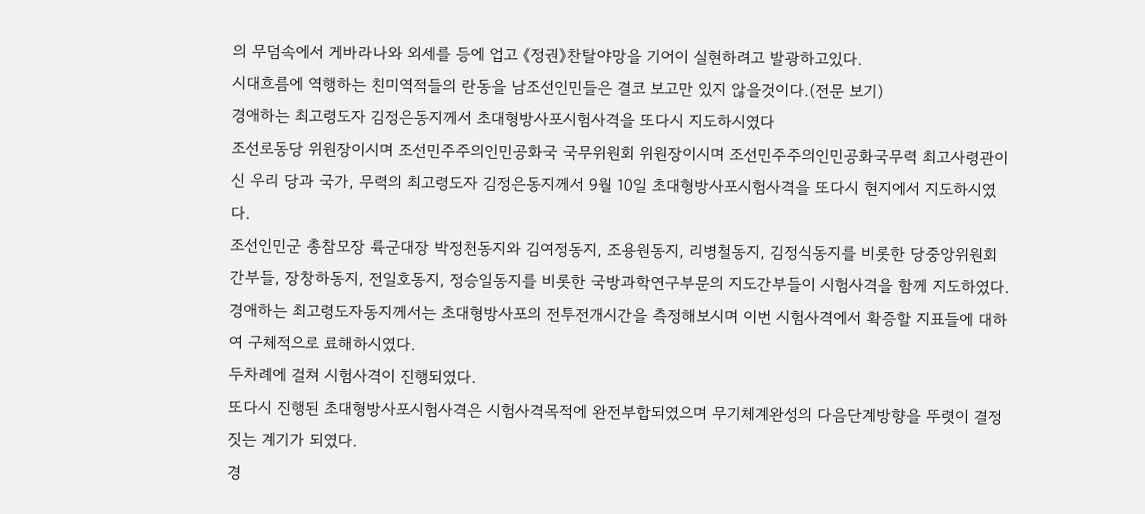의 무덤속에서 게바라나와 외세를 등에 업고 《정권》찬탈야망을 기어이 실현하려고 발광하고있다.
시대흐름에 역행하는 친미역적들의 란동을 남조선인민들은 결코 보고만 있지 않을것이다.(전문 보기)
경애하는 최고령도자 김정은동지께서 초대형방사포시험사격을 또다시 지도하시였다
조선로동당 위원장이시며 조선민주주의인민공화국 국무위원회 위원장이시며 조선민주주의인민공화국무력 최고사령관이신 우리 당과 국가, 무력의 최고령도자 김정은동지께서 9월 10일 초대형방사포시험사격을 또다시 현지에서 지도하시였다.
조선인민군 총참모장 륙군대장 박정천동지와 김여정동지, 조용원동지, 리병철동지, 김정식동지를 비롯한 당중앙위원회 간부들, 장창하동지, 전일호동지, 정승일동지를 비롯한 국방과학연구부문의 지도간부들이 시험사격을 함께 지도하였다.
경애하는 최고령도자동지께서는 초대형방사포의 전투전개시간을 측정해보시며 이번 시험사격에서 확증할 지표들에 대하여 구체적으로 료해하시였다.
두차례에 걸쳐 시험사격이 진행되였다.
또다시 진행된 초대형방사포시험사격은 시험사격목적에 완전부합되였으며 무기체계완성의 다음단계방향을 뚜렷이 결정짓는 계기가 되였다.
경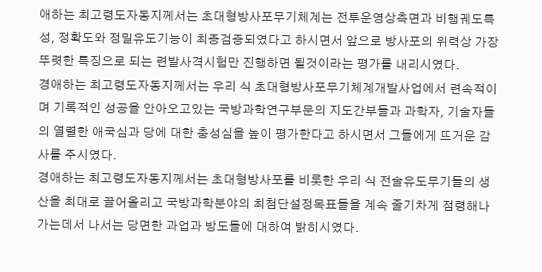애하는 최고령도자동지께서는 초대형방사포무기체계는 전투운영상측면과 비행궤도특성, 정확도와 정밀유도기능이 최종검증되였다고 하시면서 앞으로 방사포의 위력상 가장 뚜렷한 특징으로 되는 련발사격시험만 진행하면 될것이라는 평가를 내리시였다.
경애하는 최고령도자동지께서는 우리 식 초대형방사포무기체계개발사업에서 련속적이며 기록적인 성공을 안아오고있는 국방과학연구부문의 지도간부들과 과학자, 기술자들의 열렬한 애국심과 당에 대한 충성심을 높이 평가한다고 하시면서 그들에게 뜨거운 감사를 주시였다.
경애하는 최고령도자동지께서는 초대형방사포를 비롯한 우리 식 전술유도무기들의 생산을 최대로 끌어올리고 국방과학분야의 최첨단설정목표들을 계속 줄기차게 점령해나가는데서 나서는 당면한 과업과 방도들에 대하여 밝히시였다.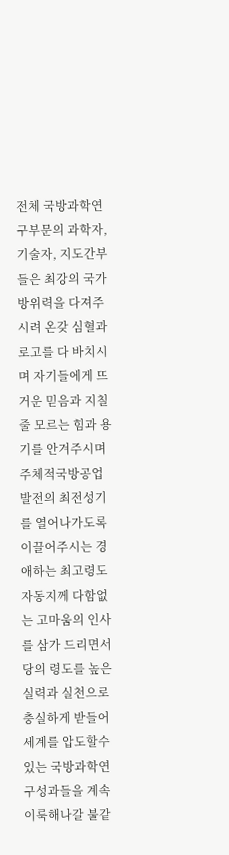전체 국방과학연구부문의 과학자, 기술자, 지도간부들은 최강의 국가방위력을 다져주시려 온갖 심혈과 로고를 다 바치시며 자기들에게 뜨거운 믿음과 지칠줄 모르는 힘과 용기를 안겨주시며 주체적국방공업발전의 최전성기를 열어나가도록 이끌어주시는 경애하는 최고령도자동지께 다함없는 고마움의 인사를 삼가 드리면서 당의 령도를 높은 실력과 실천으로 충실하게 받들어 세계를 압도할수 있는 국방과학연구성과들을 계속 이룩해나갈 불같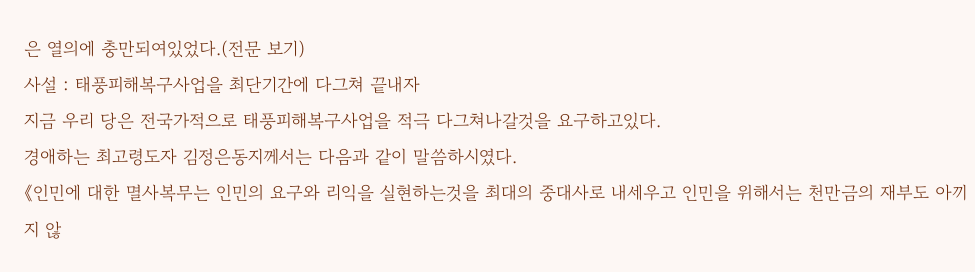은 열의에 충만되여있었다.(전문 보기)
사설 : 태풍피해복구사업을 최단기간에 다그쳐 끝내자
지금 우리 당은 전국가적으로 태풍피해복구사업을 적극 다그쳐나갈것을 요구하고있다.
경애하는 최고령도자 김정은동지께서는 다음과 같이 말씀하시였다.
《인민에 대한 멸사복무는 인민의 요구와 리익을 실현하는것을 최대의 중대사로 내세우고 인민을 위해서는 천만금의 재부도 아끼지 않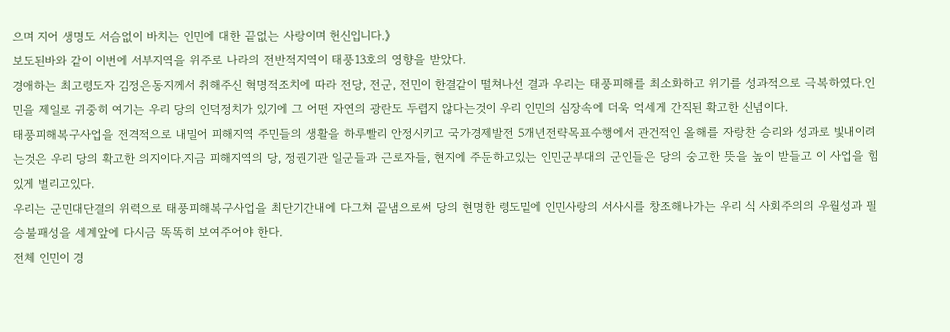으며 지어 생명도 서슴없이 바치는 인민에 대한 끝없는 사랑이며 헌신입니다.》
보도된바와 같이 이번에 서부지역을 위주로 나라의 전반적지역이 태풍13호의 영향을 받았다.
경애하는 최고령도자 김정은동지께서 취해주신 혁명적조치에 따라 전당, 전군, 전민이 한결같이 떨쳐나선 결과 우리는 태풍피해를 최소화하고 위기를 성과적으로 극복하였다.인민을 제일로 귀중히 여기는 우리 당의 인덕정치가 있기에 그 어떤 자연의 광란도 두렵지 않다는것이 우리 인민의 심장속에 더욱 억세게 간직된 확고한 신념이다.
태풍피해복구사업을 전격적으로 내밀어 피해지역 주민들의 생활을 하루빨리 안정시키고 국가경제발전 5개년전략목표수행에서 관건적인 올해를 자랑찬 승리와 성과로 빛내이려는것은 우리 당의 확고한 의지이다.지금 피해지역의 당, 정권기관 일군들과 근로자들, 현지에 주둔하고있는 인민군부대의 군인들은 당의 숭고한 뜻을 높이 받들고 이 사업을 힘있게 벌리고있다.
우리는 군민대단결의 위력으로 태풍피해복구사업을 최단기간내에 다그쳐 끝냄으로써 당의 현명한 령도밑에 인민사랑의 서사시를 창조해나가는 우리 식 사회주의의 우월성과 필승불패성을 세계앞에 다시금 똑똑히 보여주어야 한다.
전체 인민이 경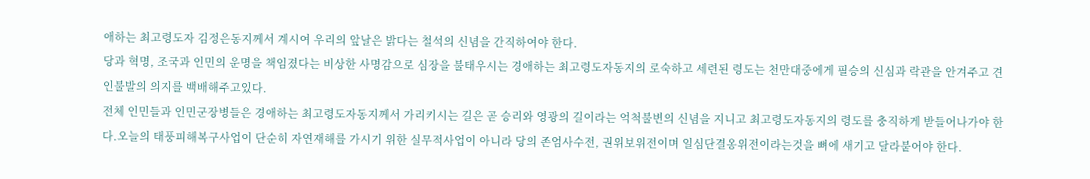애하는 최고령도자 김정은동지께서 계시여 우리의 앞날은 밝다는 철석의 신념을 간직하여야 한다.
당과 혁명, 조국과 인민의 운명을 책임졌다는 비상한 사명감으로 심장을 불태우시는 경애하는 최고령도자동지의 로숙하고 세련된 령도는 천만대중에게 필승의 신심과 락관을 안겨주고 견인불발의 의지를 백배해주고있다.
전체 인민들과 인민군장병들은 경애하는 최고령도자동지께서 가리키시는 길은 곧 승리와 영광의 길이라는 억척불변의 신념을 지니고 최고령도자동지의 령도를 충직하게 받들어나가야 한다.오늘의 태풍피해복구사업이 단순히 자연재해를 가시기 위한 실무적사업이 아니라 당의 존엄사수전, 권위보위전이며 일심단결옹위전이라는것을 뼈에 새기고 달라붙어야 한다.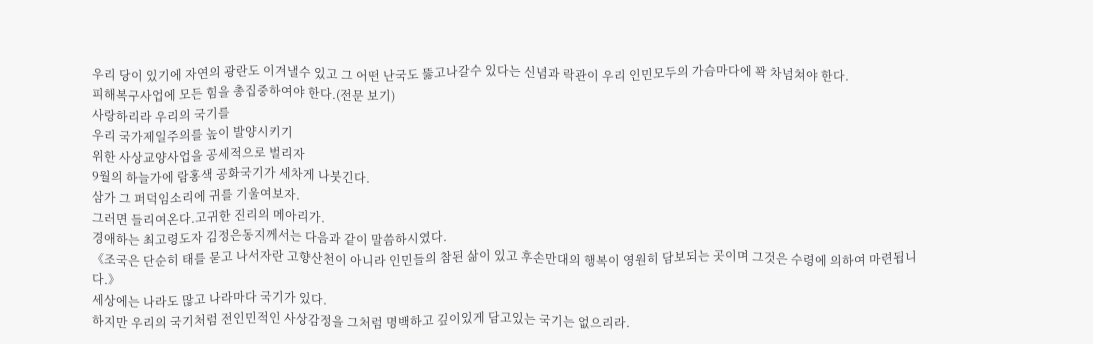우리 당이 있기에 자연의 광란도 이겨낼수 있고 그 어떤 난국도 뚫고나갈수 있다는 신념과 락관이 우리 인민모두의 가슴마다에 꽉 차넘쳐야 한다.
피해복구사업에 모든 힘을 총집중하여야 한다.(전문 보기)
사랑하리라 우리의 국기를
우리 국가제일주의를 높이 발양시키기
위한 사상교양사업을 공세적으로 벌리자
9월의 하늘가에 람홍색 공화국기가 세차게 나붓긴다.
삼가 그 퍼덕임소리에 귀를 기울여보자.
그러면 들리여온다.고귀한 진리의 메아리가.
경애하는 최고령도자 김정은동지께서는 다음과 같이 말씀하시였다.
《조국은 단순히 태를 묻고 나서자란 고향산천이 아니라 인민들의 참된 삶이 있고 후손만대의 행복이 영원히 담보되는 곳이며 그것은 수령에 의하여 마련됩니다.》
세상에는 나라도 많고 나라마다 국기가 있다.
하지만 우리의 국기처럼 전인민적인 사상감정을 그처럼 명백하고 깊이있게 담고있는 국기는 없으리라.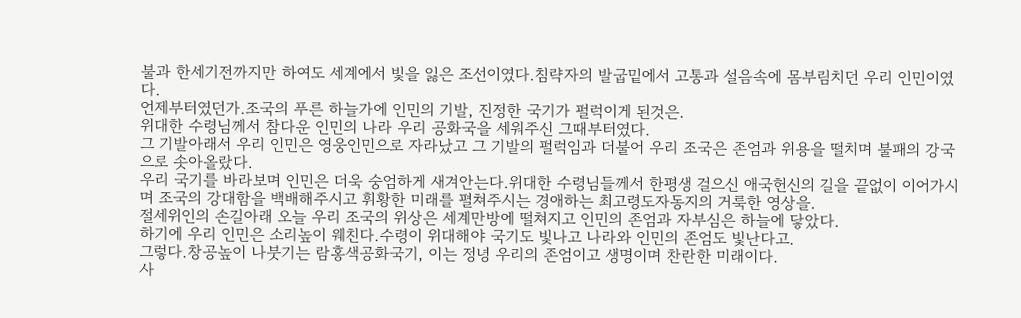불과 한세기전까지만 하여도 세계에서 빛을 잃은 조선이였다.침략자의 발굽밑에서 고통과 설음속에 몸부림치던 우리 인민이였다.
언제부터였던가.조국의 푸른 하늘가에 인민의 기발, 진정한 국기가 펄럭이게 된것은.
위대한 수령님께서 참다운 인민의 나라 우리 공화국을 세워주신 그때부터였다.
그 기발아래서 우리 인민은 영웅인민으로 자라났고 그 기발의 펄럭임과 더불어 우리 조국은 존엄과 위용을 떨치며 불패의 강국으로 솟아올랐다.
우리 국기를 바라보며 인민은 더욱 숭엄하게 새겨안는다.위대한 수령님들께서 한평생 걸으신 애국헌신의 길을 끝없이 이어가시며 조국의 강대함을 백배해주시고 휘황한 미래를 펼쳐주시는 경애하는 최고령도자동지의 거룩한 영상을.
절세위인의 손길아래 오늘 우리 조국의 위상은 세계만방에 떨쳐지고 인민의 존엄과 자부심은 하늘에 닿았다.
하기에 우리 인민은 소리높이 웨친다.수령이 위대해야 국기도 빛나고 나라와 인민의 존엄도 빛난다고.
그렇다.창공높이 나붓기는 람홍색공화국기, 이는 정녕 우리의 존엄이고 생명이며 찬란한 미래이다.
사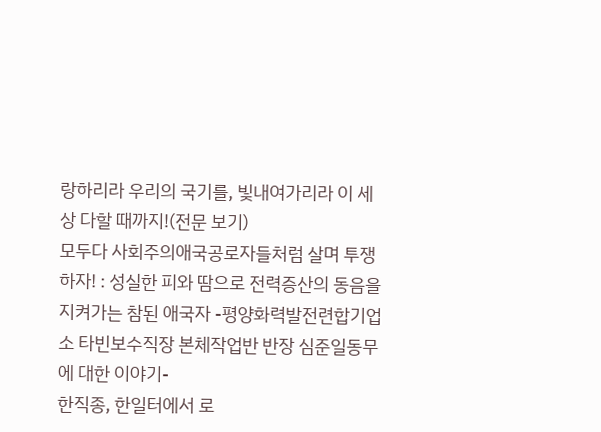랑하리라 우리의 국기를, 빛내여가리라 이 세상 다할 때까지!(전문 보기)
모두다 사회주의애국공로자들처럼 살며 투쟁하자! : 성실한 피와 땀으로 전력증산의 동음을 지켜가는 참된 애국자 -평양화력발전련합기업소 타빈보수직장 본체작업반 반장 심준일동무에 대한 이야기-
한직종, 한일터에서 로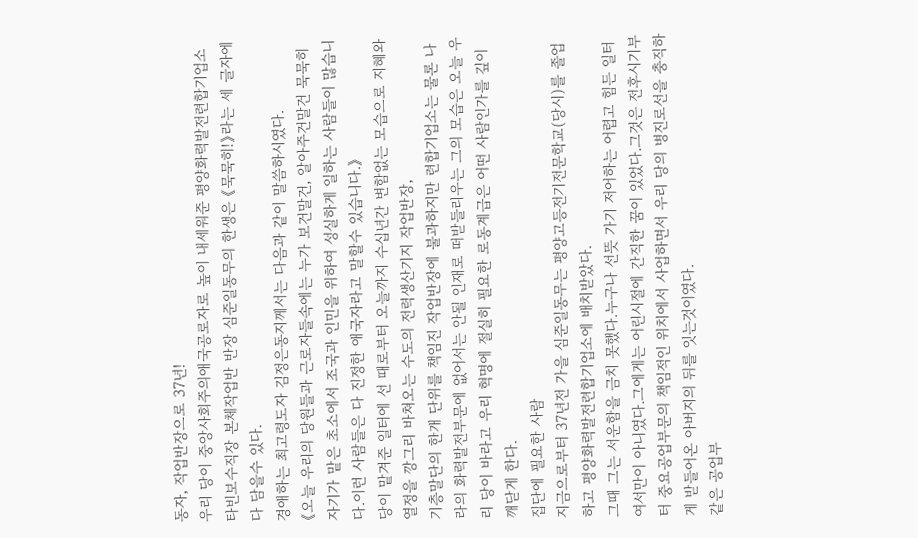동자, 작업반장으로 37년!
우리 당이 중앙사회주의애국공로자로 높이 내세워준 평양화력발전련합기업소 타빈보수직장 본체작업반 반장 심준일동무의 한생은 《묵묵히!》라는 세 글자에 다 담을수 있다.
경애하는 최고령도자 김정은동지께서는 다음과 같이 말씀하시였다.
《오늘 우리의 당원들과 근로자들속에는 누가 보건말건, 알아주건말건 묵묵히 자기가 맡은 초소에서 조국과 인민을 위하여 성실하게 일하는 사람들이 많습니다.이런 사람들은 다 진정한 애국자라고 말할수 있습니다.》
당이 맡겨준 일터에 선 때로부터 오늘까지 수십년간 변함없는 모습으로 지혜와 열정을 깡그리 바쳐오는 수도의 전력생산기지 작업반장,
기층말단의 한개 단위를 책임진 작업반장에 불과하지만 련합기업소는 물론 나라의 화력발전부문에 없어서는 안될 인재로 떠받들리우는 그의 모습은 오늘 우리 당이 바라고 우리 혁명에 절실히 필요한 로동계급은 어떤 사람인가를 깊이 깨닫게 한다.
집단에 필요한 사람
지금으로부터 37년전 가을 심준일동무는 평양고등전기전문학교(당시)를 졸업하고 평양화력발전련합기업소에 배치받았다.
그때 그는 서운함을 금치 못했다.누구나 선뜻 가기 저어하는 어렵고 힘든 일터여서만이 아니였다.그에게는 어린시절에 간직한 꿈이 있었다.그것은 전후시기부터 중요공업부문의 책임적인 위치에서 사업하면서 우리 당의 병진로선을 충직하게 받들어온 아버지의 뒤를 잇는것이였다.
같은 공업부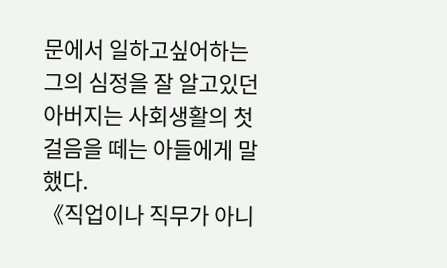문에서 일하고싶어하는 그의 심정을 잘 알고있던 아버지는 사회생활의 첫걸음을 떼는 아들에게 말했다.
《직업이나 직무가 아니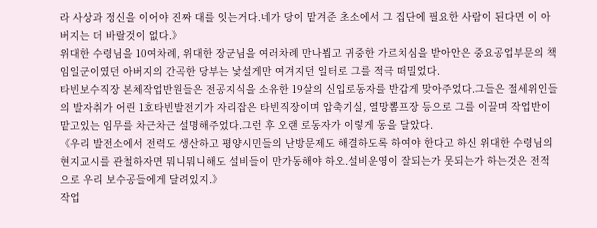라 사상과 정신을 이어야 진짜 대를 잇는거다.네가 당이 맡겨준 초소에서 그 집단에 필요한 사람이 된다면 이 아버지는 더 바랄것이 없다.》
위대한 수령님을 10여차례, 위대한 장군님을 여러차례 만나뵙고 귀중한 가르치심을 받아안은 중요공업부문의 책임일군이였던 아버지의 간곡한 당부는 낯설게만 여겨지던 일터로 그를 적극 떠밀었다.
타빈보수직장 본체작업반원들은 전공지식을 소유한 19살의 신입로동자를 반갑게 맞아주었다.그들은 절세위인들의 발자취가 어린 1호타빈발전기가 자리잡은 타빈직장이며 압축기실, 열망뽐프장 등으로 그를 이끌며 작업반이 맡고있는 임무를 차근차근 설명해주었다.그런 후 오랜 로동자가 이렇게 동을 달았다.
《우리 발전소에서 전력도 생산하고 평양시민들의 난방문제도 해결하도록 하여야 한다고 하신 위대한 수령님의 현지교시를 관철하자면 뭐니뭐니해도 설비들이 만가동해야 하오.설비운영이 잘되는가 못되는가 하는것은 전적으로 우리 보수공들에게 달려있지.》
작업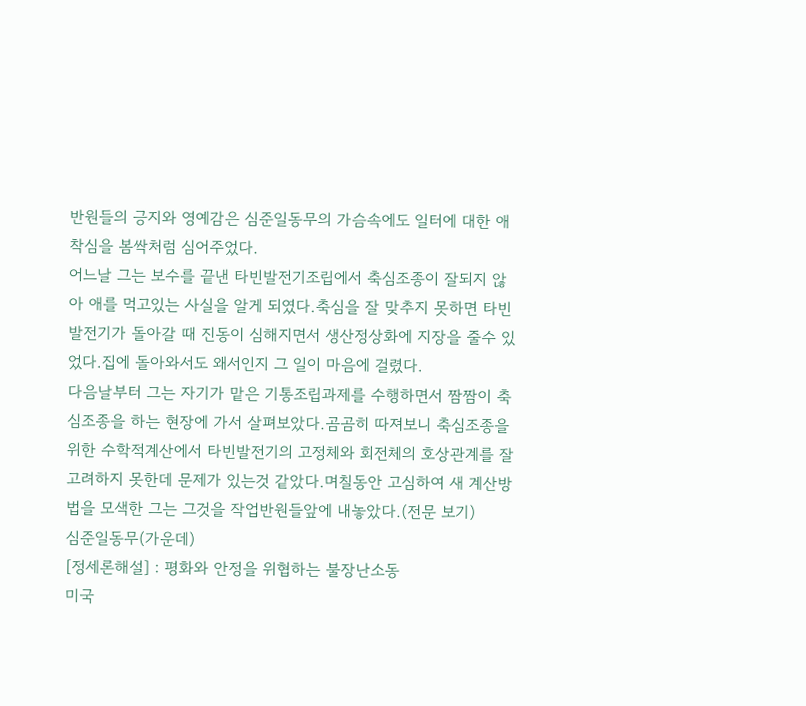반원들의 긍지와 영예감은 심준일동무의 가슴속에도 일터에 대한 애착심을 봄싹처럼 심어주었다.
어느날 그는 보수를 끝낸 타빈발전기조립에서 축심조종이 잘되지 않아 애를 먹고있는 사실을 알게 되였다.축심을 잘 맞추지 못하면 타빈발전기가 돌아갈 때 진동이 심해지면서 생산정상화에 지장을 줄수 있었다.집에 돌아와서도 왜서인지 그 일이 마음에 걸렸다.
다음날부터 그는 자기가 맡은 기통조립과제를 수행하면서 짬짬이 축심조종을 하는 현장에 가서 살펴보았다.곰곰히 따져보니 축심조종을 위한 수학적계산에서 타빈발전기의 고정체와 회전체의 호상관계를 잘 고려하지 못한데 문제가 있는것 같았다.며칠동안 고심하여 새 계산방법을 모색한 그는 그것을 작업반원들앞에 내놓았다.(전문 보기)
심준일동무(가운데)
[정세론해설] : 평화와 안정을 위협하는 불장난소동
미국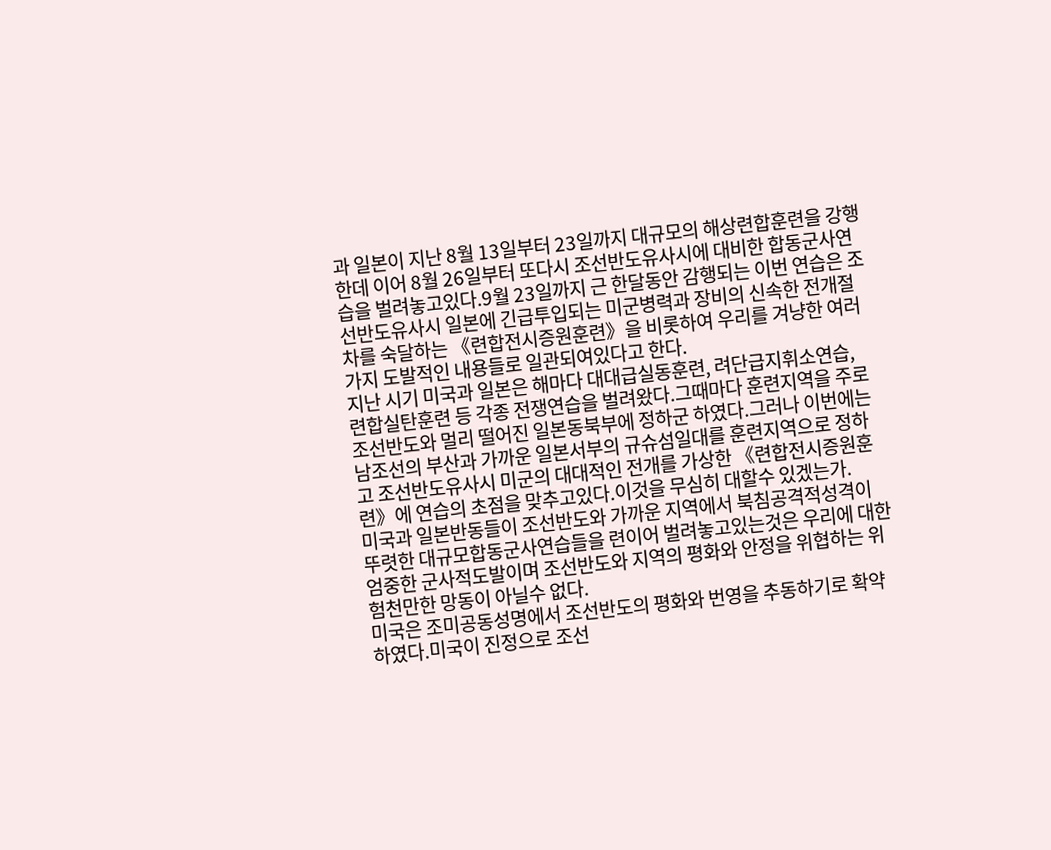과 일본이 지난 8월 13일부터 23일까지 대규모의 해상련합훈련을 강행한데 이어 8월 26일부터 또다시 조선반도유사시에 대비한 합동군사연습을 벌려놓고있다.9월 23일까지 근 한달동안 감행되는 이번 연습은 조선반도유사시 일본에 긴급투입되는 미군병력과 장비의 신속한 전개절차를 숙달하는 《련합전시증원훈련》을 비롯하여 우리를 겨냥한 여러가지 도발적인 내용들로 일관되여있다고 한다.
지난 시기 미국과 일본은 해마다 대대급실동훈련, 려단급지휘소연습, 련합실탄훈련 등 각종 전쟁연습을 벌려왔다.그때마다 훈련지역을 주로 조선반도와 멀리 떨어진 일본동북부에 정하군 하였다.그러나 이번에는 남조선의 부산과 가까운 일본서부의 규슈섬일대를 훈련지역으로 정하고 조선반도유사시 미군의 대대적인 전개를 가상한 《련합전시증원훈련》에 연습의 초점을 맞추고있다.이것을 무심히 대할수 있겠는가.
미국과 일본반동들이 조선반도와 가까운 지역에서 북침공격적성격이 뚜렷한 대규모합동군사연습들을 련이어 벌려놓고있는것은 우리에 대한 엄중한 군사적도발이며 조선반도와 지역의 평화와 안정을 위협하는 위험천만한 망동이 아닐수 없다.
미국은 조미공동성명에서 조선반도의 평화와 번영을 추동하기로 확약하였다.미국이 진정으로 조선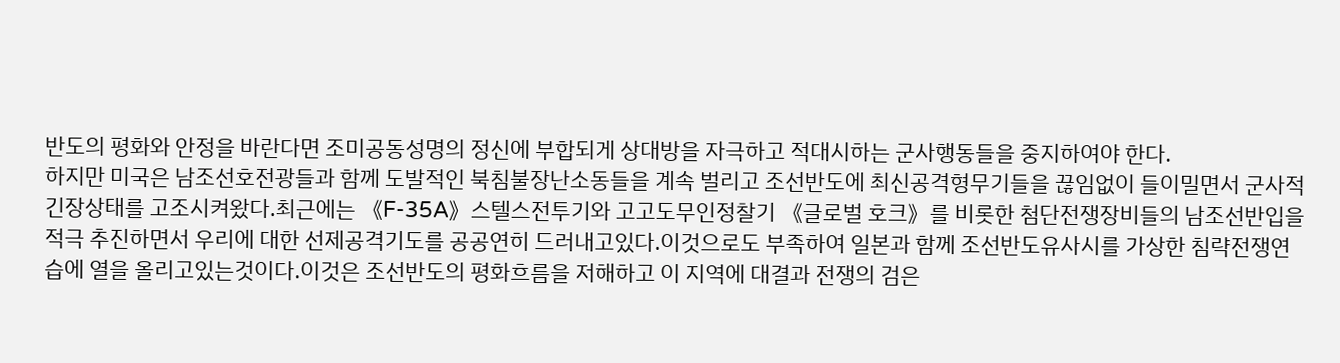반도의 평화와 안정을 바란다면 조미공동성명의 정신에 부합되게 상대방을 자극하고 적대시하는 군사행동들을 중지하여야 한다.
하지만 미국은 남조선호전광들과 함께 도발적인 북침불장난소동들을 계속 벌리고 조선반도에 최신공격형무기들을 끊임없이 들이밀면서 군사적긴장상태를 고조시켜왔다.최근에는 《F-35A》스텔스전투기와 고고도무인정찰기 《글로벌 호크》를 비롯한 첨단전쟁장비들의 남조선반입을 적극 추진하면서 우리에 대한 선제공격기도를 공공연히 드러내고있다.이것으로도 부족하여 일본과 함께 조선반도유사시를 가상한 침략전쟁연습에 열을 올리고있는것이다.이것은 조선반도의 평화흐름을 저해하고 이 지역에 대결과 전쟁의 검은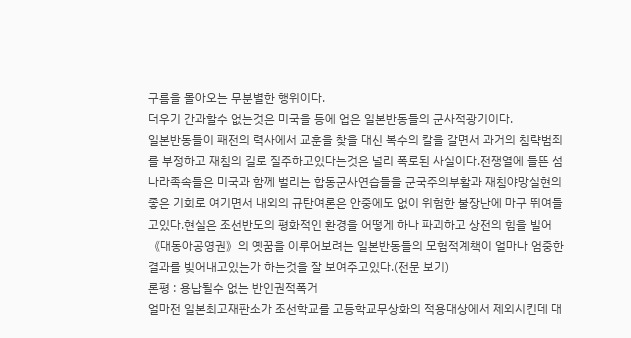구름을 몰아오는 무분별한 행위이다.
더우기 간과할수 없는것은 미국을 등에 업은 일본반동들의 군사적광기이다.
일본반동들이 패전의 력사에서 교훈을 찾을 대신 복수의 칼을 갈면서 과거의 침략범죄를 부정하고 재침의 길로 질주하고있다는것은 널리 폭로된 사실이다.전쟁열에 들뜬 섬나라족속들은 미국과 함께 벌리는 합동군사연습들을 군국주의부활과 재침야망실현의 좋은 기회로 여기면서 내외의 규탄여론은 안중에도 없이 위험한 불장난에 마구 뛰여들고있다.현실은 조선반도의 평화적인 환경을 어떻게 하나 파괴하고 상전의 힘을 빌어 《대동아공영권》의 옛꿈을 이루어보려는 일본반동들의 모험적계책이 얼마나 엄중한 결과를 빚어내고있는가 하는것을 잘 보여주고있다.(전문 보기)
론평 : 용납될수 없는 반인권적폭거
얼마전 일본최고재판소가 조선학교를 고등학교무상화의 적용대상에서 제외시킨데 대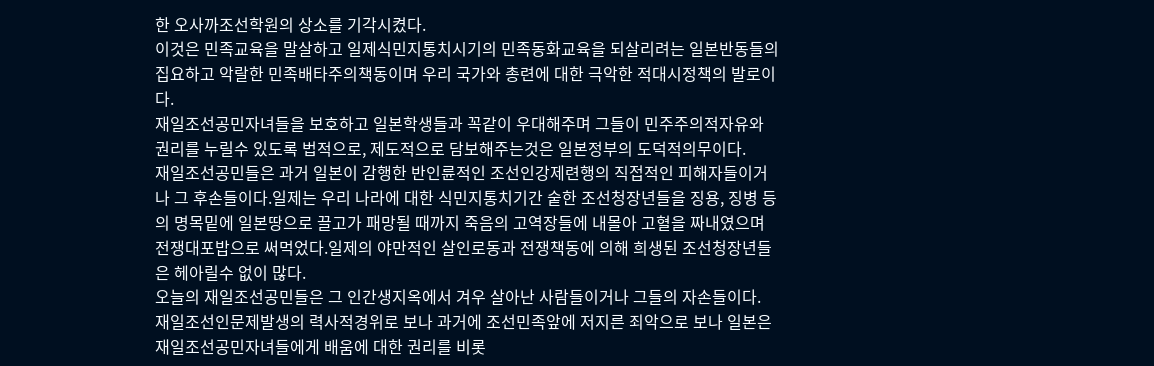한 오사까조선학원의 상소를 기각시켰다.
이것은 민족교육을 말살하고 일제식민지통치시기의 민족동화교육을 되살리려는 일본반동들의 집요하고 악랄한 민족배타주의책동이며 우리 국가와 총련에 대한 극악한 적대시정책의 발로이다.
재일조선공민자녀들을 보호하고 일본학생들과 꼭같이 우대해주며 그들이 민주주의적자유와 권리를 누릴수 있도록 법적으로, 제도적으로 담보해주는것은 일본정부의 도덕적의무이다.
재일조선공민들은 과거 일본이 감행한 반인륜적인 조선인강제련행의 직접적인 피해자들이거나 그 후손들이다.일제는 우리 나라에 대한 식민지통치기간 숱한 조선청장년들을 징용, 징병 등의 명목밑에 일본땅으로 끌고가 패망될 때까지 죽음의 고역장들에 내몰아 고혈을 짜내였으며 전쟁대포밥으로 써먹었다.일제의 야만적인 살인로동과 전쟁책동에 의해 희생된 조선청장년들은 헤아릴수 없이 많다.
오늘의 재일조선공민들은 그 인간생지옥에서 겨우 살아난 사람들이거나 그들의 자손들이다.
재일조선인문제발생의 력사적경위로 보나 과거에 조선민족앞에 저지른 죄악으로 보나 일본은 재일조선공민자녀들에게 배움에 대한 권리를 비롯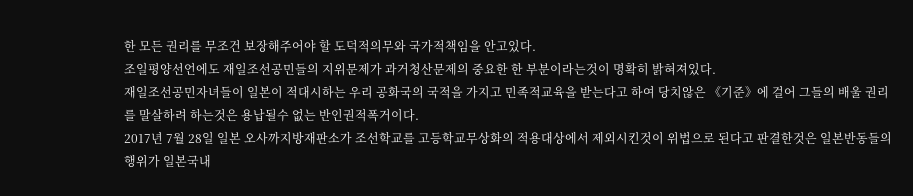한 모든 권리를 무조건 보장해주어야 할 도덕적의무와 국가적책임을 안고있다.
조일평양선언에도 재일조선공민들의 지위문제가 과거청산문제의 중요한 한 부분이라는것이 명확히 밝혀져있다.
재일조선공민자녀들이 일본이 적대시하는 우리 공화국의 국적을 가지고 민족적교육을 받는다고 하여 당치않은 《기준》에 걸어 그들의 배울 권리를 말살하려 하는것은 용납될수 없는 반인권적폭거이다.
2017년 7월 28일 일본 오사까지방재판소가 조선학교를 고등학교무상화의 적용대상에서 제외시킨것이 위법으로 된다고 판결한것은 일본반동들의 행위가 일본국내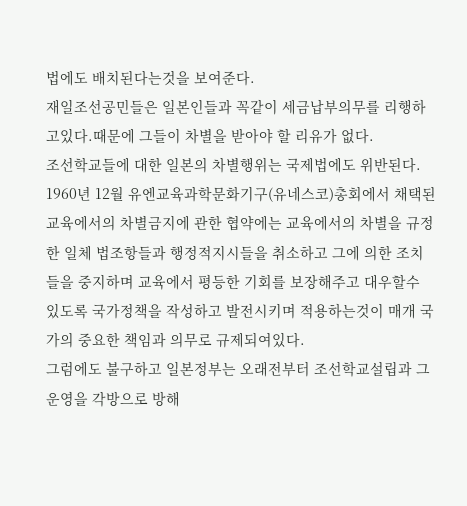법에도 배치된다는것을 보여준다.
재일조선공민들은 일본인들과 꼭같이 세금납부의무를 리행하고있다.때문에 그들이 차별을 받아야 할 리유가 없다.
조선학교들에 대한 일본의 차별행위는 국제법에도 위반된다.
1960년 12월 유엔교육과학문화기구(유네스코)총회에서 채택된 교육에서의 차별금지에 관한 협약에는 교육에서의 차별을 규정한 일체 법조항들과 행정적지시들을 취소하고 그에 의한 조치들을 중지하며 교육에서 평등한 기회를 보장해주고 대우할수 있도록 국가정책을 작성하고 발전시키며 적용하는것이 매개 국가의 중요한 책임과 의무로 규제되여있다.
그럼에도 불구하고 일본정부는 오래전부터 조선학교설립과 그 운영을 각방으로 방해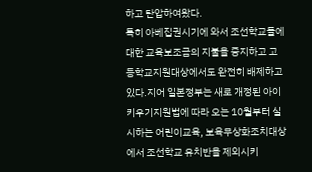하고 탄압하여왔다.
특히 아베집권시기에 와서 조선학교들에 대한 교육보조금의 지불을 중지하고 고등학교지원대상에서도 완전히 배제하고있다.지어 일본정부는 새로 개정된 아이키우기지원법에 따라 오는 10월부터 실시하는 어린이교육, 보육무상화조치대상에서 조선학교 유치반을 제외시키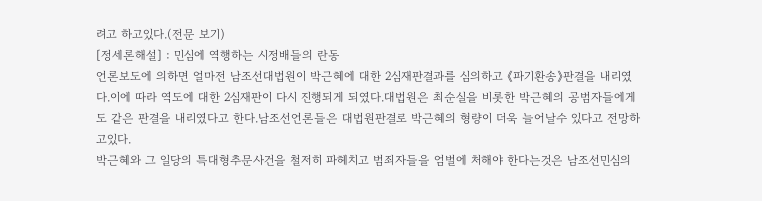려고 하고있다.(전문 보기)
[정세론해설] : 민심에 역행하는 시정배들의 란동
언론보도에 의하면 얼마전 남조선대법원이 박근혜에 대한 2심재판결과를 심의하고 《파기환송》판결을 내리였다.이에 따라 역도에 대한 2심재판이 다시 진행되게 되였다.대법원은 최순실을 비롯한 박근혜의 공범자들에게도 같은 판결을 내리였다고 한다.남조선언론들은 대법원판결로 박근혜의 형량이 더욱 늘어날수 있다고 전망하고있다.
박근혜와 그 일당의 특대형추문사건을 철저히 파헤치고 범죄자들을 엄벌에 처해야 한다는것은 남조선민심의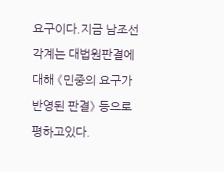요구이다.지금 남조선 각계는 대법원판결에 대해 《민중의 요구가 반영된 판결》 등으로 평하고있다.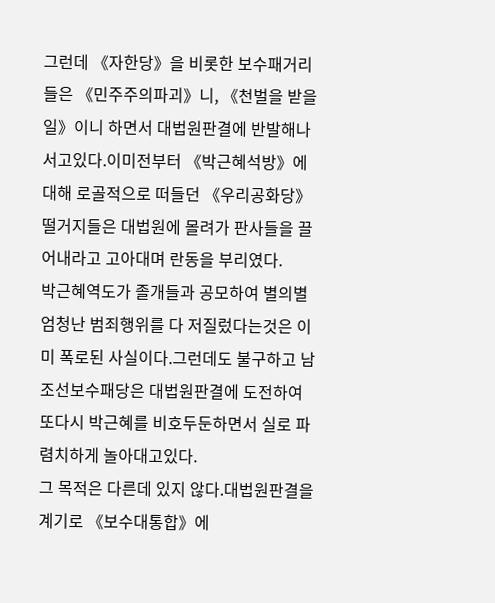그런데 《자한당》을 비롯한 보수패거리들은 《민주주의파괴》니, 《천벌을 받을 일》이니 하면서 대법원판결에 반발해나서고있다.이미전부터 《박근혜석방》에 대해 로골적으로 떠들던 《우리공화당》떨거지들은 대법원에 몰려가 판사들을 끌어내라고 고아대며 란동을 부리였다.
박근혜역도가 졸개들과 공모하여 별의별 엄청난 범죄행위를 다 저질렀다는것은 이미 폭로된 사실이다.그런데도 불구하고 남조선보수패당은 대법원판결에 도전하여 또다시 박근혜를 비호두둔하면서 실로 파렴치하게 놀아대고있다.
그 목적은 다른데 있지 않다.대법원판결을 계기로 《보수대통합》에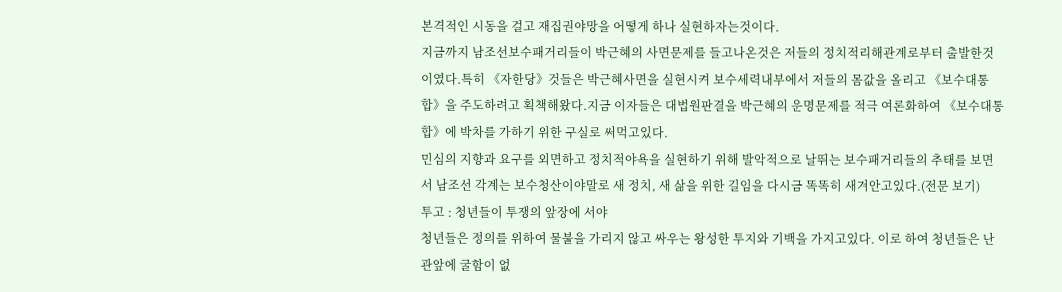본격적인 시동을 걸고 재집권야망을 어떻게 하나 실현하자는것이다.
지금까지 남조선보수패거리들이 박근혜의 사면문제를 들고나온것은 저들의 정치적리해관계로부터 출발한것이였다.특히 《자한당》것들은 박근혜사면을 실현시켜 보수세력내부에서 저들의 몸값을 올리고 《보수대통합》을 주도하려고 획책해왔다.지금 이자들은 대법원판결을 박근혜의 운명문제를 적극 여론화하여 《보수대통합》에 박차를 가하기 위한 구실로 써먹고있다.
민심의 지향과 요구를 외면하고 정치적야욕을 실현하기 위해 발악적으로 날뛰는 보수패거리들의 추태를 보면서 남조선 각계는 보수청산이야말로 새 정치, 새 삶을 위한 길임을 다시금 똑똑히 새겨안고있다.(전문 보기)
투고 : 청년들이 투쟁의 앞장에 서야
청년들은 정의를 위하여 물불을 가리지 않고 싸우는 왕성한 투지와 기백을 가지고있다. 이로 하여 청년들은 난관앞에 굴함이 없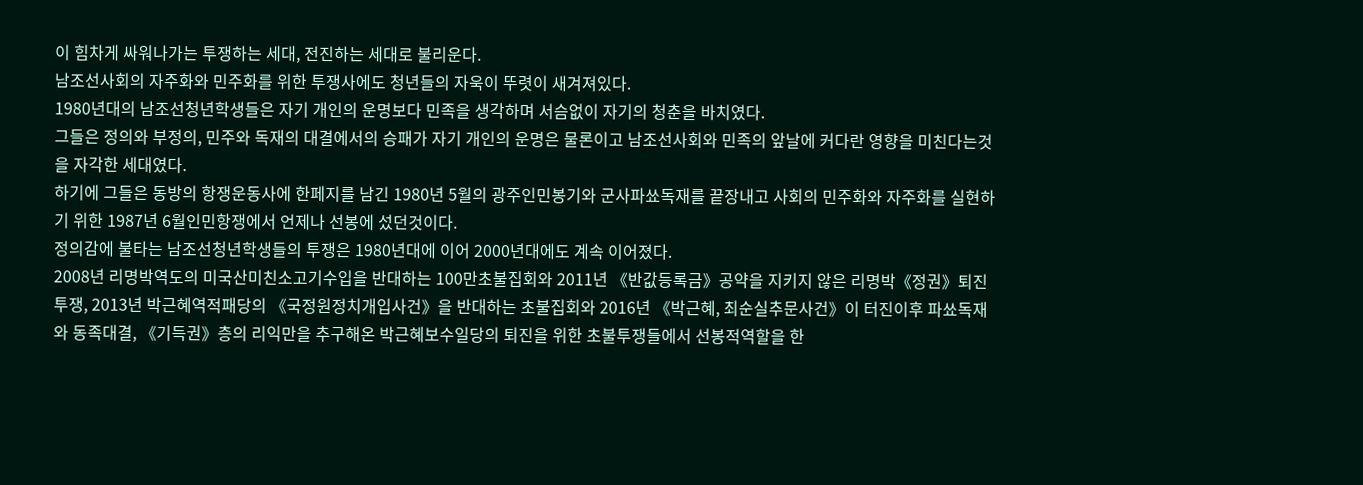이 힘차게 싸워나가는 투쟁하는 세대, 전진하는 세대로 불리운다.
남조선사회의 자주화와 민주화를 위한 투쟁사에도 청년들의 자욱이 뚜렷이 새겨져있다.
1980년대의 남조선청년학생들은 자기 개인의 운명보다 민족을 생각하며 서슴없이 자기의 청춘을 바치였다.
그들은 정의와 부정의, 민주와 독재의 대결에서의 승패가 자기 개인의 운명은 물론이고 남조선사회와 민족의 앞날에 커다란 영향을 미친다는것을 자각한 세대였다.
하기에 그들은 동방의 항쟁운동사에 한페지를 남긴 1980년 5월의 광주인민봉기와 군사파쑈독재를 끝장내고 사회의 민주화와 자주화를 실현하기 위한 1987년 6월인민항쟁에서 언제나 선봉에 섰던것이다.
정의감에 불타는 남조선청년학생들의 투쟁은 1980년대에 이어 2000년대에도 계속 이어졌다.
2008년 리명박역도의 미국산미친소고기수입을 반대하는 100만초불집회와 2011년 《반값등록금》공약을 지키지 않은 리명박《정권》퇴진투쟁, 2013년 박근혜역적패당의 《국정원정치개입사건》을 반대하는 초불집회와 2016년 《박근혜, 최순실추문사건》이 터진이후 파쑈독재와 동족대결, 《기득권》층의 리익만을 추구해온 박근혜보수일당의 퇴진을 위한 초불투쟁들에서 선봉적역할을 한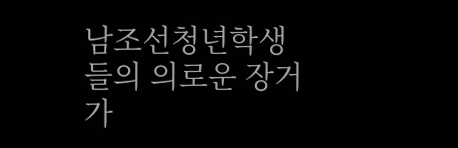남조선청년학생들의 의로운 장거가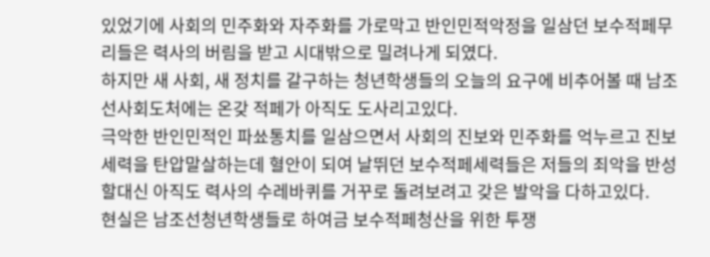있었기에 사회의 민주화와 자주화를 가로막고 반인민적악정을 일삼던 보수적페무리들은 력사의 버림을 받고 시대밖으로 밀려나게 되였다.
하지만 새 사회, 새 정치를 갈구하는 청년학생들의 오늘의 요구에 비추어볼 때 남조선사회도처에는 온갖 적페가 아직도 도사리고있다.
극악한 반인민적인 파쑈통치를 일삼으면서 사회의 진보와 민주화를 억누르고 진보세력을 탄압말살하는데 혈안이 되여 날뛰던 보수적페세력들은 저들의 죄악을 반성할대신 아직도 력사의 수레바퀴를 거꾸로 돌려보려고 갖은 발악을 다하고있다.
현실은 남조선청년학생들로 하여금 보수적페청산을 위한 투쟁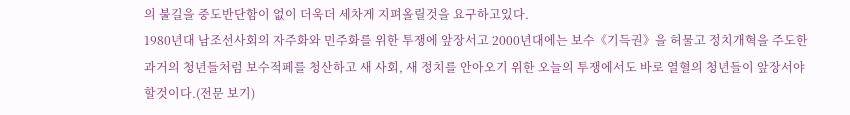의 불길을 중도반단함이 없이 더욱더 세차게 지펴올릴것을 요구하고있다.
1980년대 남조선사회의 자주화와 민주화를 위한 투쟁에 앞장서고 2000년대에는 보수《기득권》을 허물고 정치개혁을 주도한 과거의 청년들처럼 보수적페를 청산하고 새 사회, 새 정치를 안아오기 위한 오늘의 투쟁에서도 바로 열혈의 청년들이 앞장서야 할것이다.(전문 보기)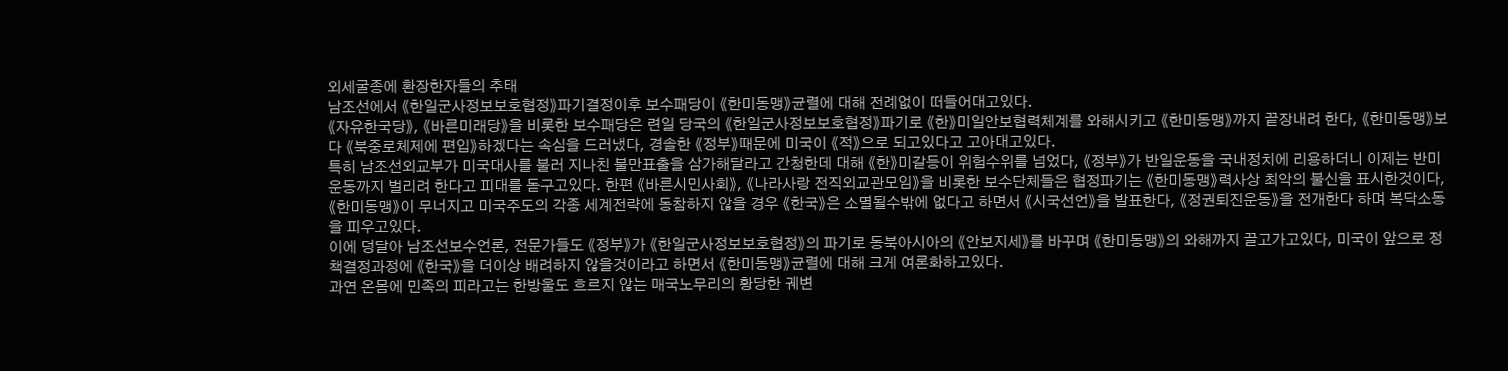외세굴종에 환장한자들의 추태
남조선에서 《한일군사정보보호협정》파기결정이후 보수패당이 《한미동맹》균렬에 대해 전례없이 떠들어대고있다.
《자유한국당》, 《바른미래당》을 비롯한 보수패당은 련일 당국의 《한일군사정보보호협정》파기로 《한》미일안보협력체계를 와해시키고 《한미동맹》까지 끝장내려 한다, 《한미동맹》보다 《북중로체제에 편입》하겠다는 속심을 드러냈다, 경솔한 《정부》때문에 미국이 《적》으로 되고있다고 고아대고있다.
특히 남조선외교부가 미국대사를 불러 지나친 불만표출을 삼가해달라고 간청한데 대해 《한》미갈등이 위험수위를 넘었다, 《정부》가 반일운동을 국내정치에 리용하더니 이제는 반미운동까지 벌리려 한다고 피대를 돋구고있다. 한편 《바른시민사회》, 《나라사랑 전직외교관모임》을 비롯한 보수단체들은 협정파기는 《한미동맹》력사상 최악의 불신을 표시한것이다, 《한미동맹》이 무너지고 미국주도의 각종 세계전략에 동참하지 않을 경우 《한국》은 소멸될수밖에 없다고 하면서 《시국선언》을 발표한다, 《정권퇴진운동》을 전개한다 하며 복닥소동을 피우고있다.
이에 덩달아 남조선보수언론, 전문가들도 《정부》가 《한일군사정보보호협정》의 파기로 동북아시아의 《안보지세》를 바꾸며 《한미동맹》의 와해까지 끌고가고있다, 미국이 앞으로 정책결정과정에 《한국》을 더이상 배려하지 않을것이라고 하면서 《한미동맹》균렬에 대해 크게 여론화하고있다.
과연 온몸에 민족의 피라고는 한방울도 흐르지 않는 매국노무리의 황당한 궤변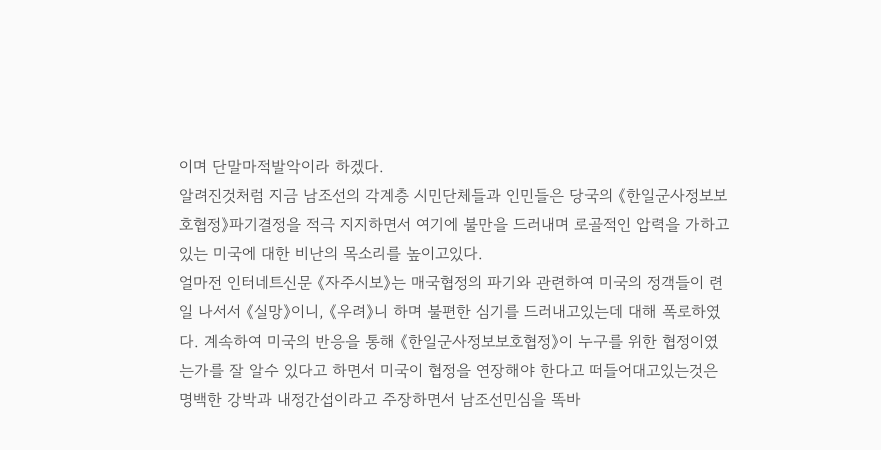이며 단말마적발악이라 하겠다.
알려진것처럼 지금 남조선의 각계층 시민단체들과 인민들은 당국의 《한일군사정보보호협정》파기결정을 적극 지지하면서 여기에 불만을 드러내며 로골적인 압력을 가하고있는 미국에 대한 비난의 목소리를 높이고있다.
얼마전 인터네트신문 《자주시보》는 매국협정의 파기와 관련하여 미국의 정객들이 련일 나서서 《실망》이니, 《우려》니 하며 불편한 심기를 드러내고있는데 대해 폭로하였다. 계속하여 미국의 반응을 통해 《한일군사정보보호협정》이 누구를 위한 협정이였는가를 잘 알수 있다고 하면서 미국이 협정을 연장해야 한다고 떠들어대고있는것은 명백한 강박과 내정간섭이라고 주장하면서 남조선민심을 똑바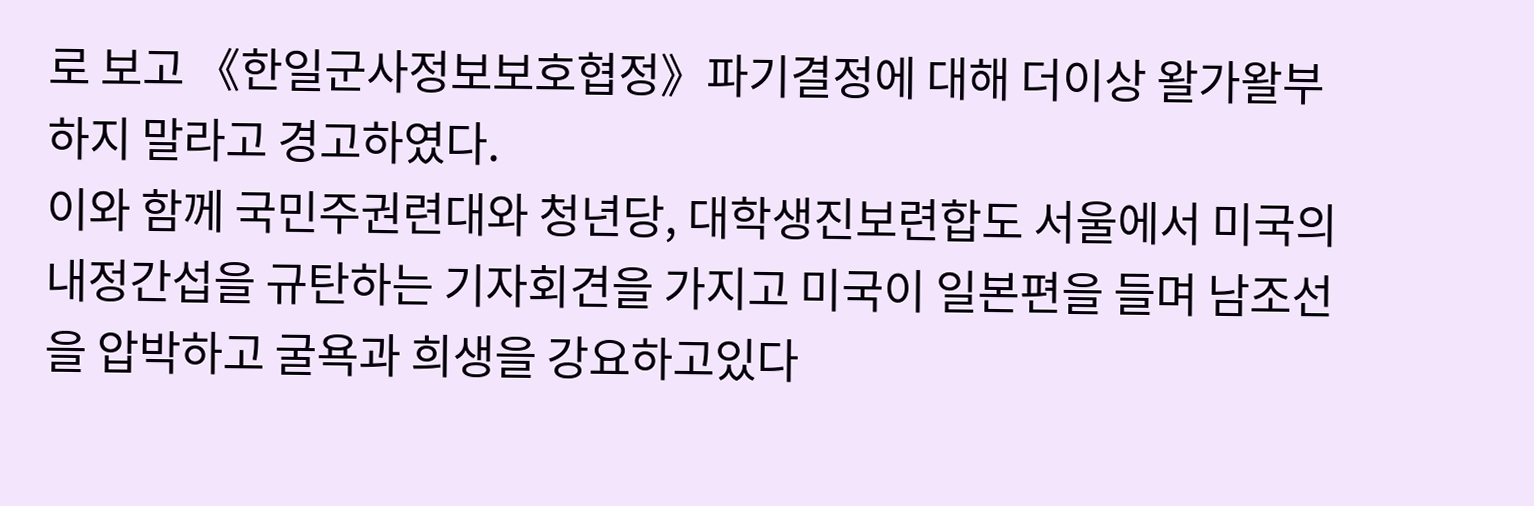로 보고 《한일군사정보보호협정》파기결정에 대해 더이상 왈가왈부하지 말라고 경고하였다.
이와 함께 국민주권련대와 청년당, 대학생진보련합도 서울에서 미국의 내정간섭을 규탄하는 기자회견을 가지고 미국이 일본편을 들며 남조선을 압박하고 굴욕과 희생을 강요하고있다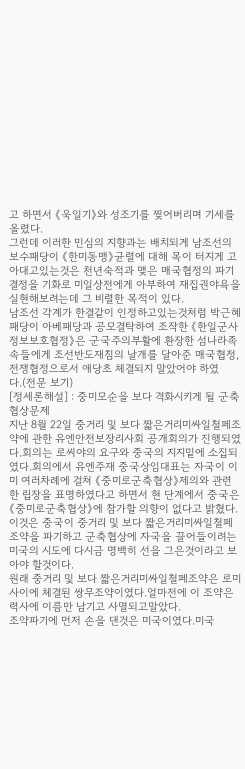고 하면서 《욱일기》와 성조기를 찢어버리며 기세를 올렸다.
그런데 이러한 민심의 지향과는 배치되게 남조선의 보수패당이 《한미동맹》균렬에 대해 목이 터지게 고아대고있는것은 천년숙적과 맺은 매국협정의 파기결정을 기화로 미일상전에게 아부하여 재집권야욕을 실현해보려는데 그 비렬한 목적이 있다.
남조선 각계가 한결같이 인정하고있는것처럼 박근혜패당이 아베패당과 공모결탁하여 조작한 《한일군사정보보호협정》은 군국주의부활에 환장한 섬나라족속들에게 조선반도재침의 날개를 달아준 매국협정, 전쟁협정으로서 애당초 체결되지 말았어야 하였다.(전문 보기)
[정세론해설] : 중미모순을 보다 격화시키게 될 군축협상문제
지난 8월 22일 중거리 및 보다 짧은거리미싸일철페조약에 관한 유엔안전보장리사회 공개회의가 진행되였다.회의는 로씨야의 요구와 중국의 지지밑에 소집되였다.회의에서 유엔주재 중국상임대표는 자국이 이미 여러차례에 걸쳐 《중미로군축협상》제의와 관련한 립장을 표명하였다고 하면서 현 단계에서 중국은 《중미로군축협상》에 참가할 의향이 없다고 밝혔다.
이것은 중국이 중거리 및 보다 짧은거리미싸일철페조약을 파기하고 군축협상에 자국을 끌어들이려는 미국의 시도에 다시금 명백히 선을 그은것이라고 보아야 할것이다.
원래 중거리 및 보다 짧은거리미싸일철페조약은 로미사이에 체결된 쌍무조약이였다.얼마전에 이 조약은 력사에 이름만 남기고 사멸되고말았다.
조약파기에 먼저 손을 댄것은 미국이였다.미국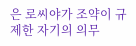은 로씨야가 조약이 규제한 자기의 의무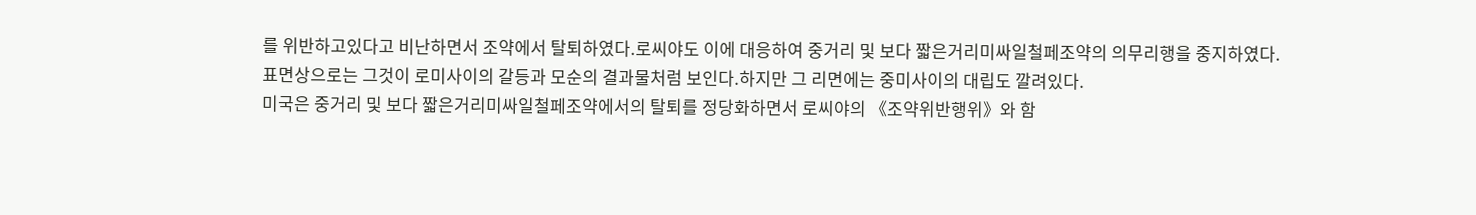를 위반하고있다고 비난하면서 조약에서 탈퇴하였다.로씨야도 이에 대응하여 중거리 및 보다 짧은거리미싸일철페조약의 의무리행을 중지하였다.
표면상으로는 그것이 로미사이의 갈등과 모순의 결과물처럼 보인다.하지만 그 리면에는 중미사이의 대립도 깔려있다.
미국은 중거리 및 보다 짧은거리미싸일철페조약에서의 탈퇴를 정당화하면서 로씨야의 《조약위반행위》와 함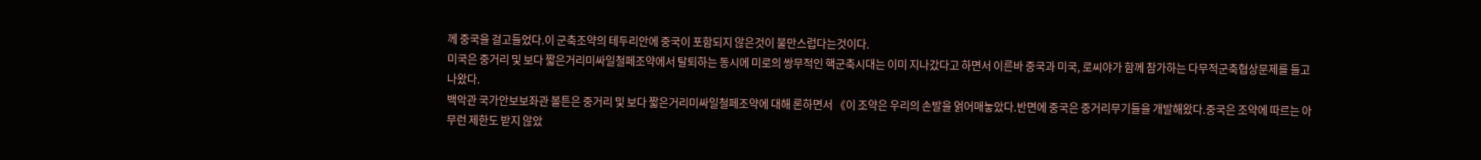께 중국을 걸고들었다.이 군축조약의 테두리안에 중국이 포함되지 않은것이 불만스럽다는것이다.
미국은 중거리 및 보다 짧은거리미싸일철페조약에서 탈퇴하는 동시에 미로의 쌍무적인 핵군축시대는 이미 지나갔다고 하면서 이른바 중국과 미국, 로씨야가 함께 참가하는 다무적군축협상문제를 들고나왔다.
백악관 국가안보보좌관 볼튼은 중거리 및 보다 짧은거리미싸일철페조약에 대해 론하면서 《이 조약은 우리의 손발을 얽어매놓았다.반면에 중국은 중거리무기들을 개발해왔다.중국은 조약에 따르는 아무런 제한도 받지 않았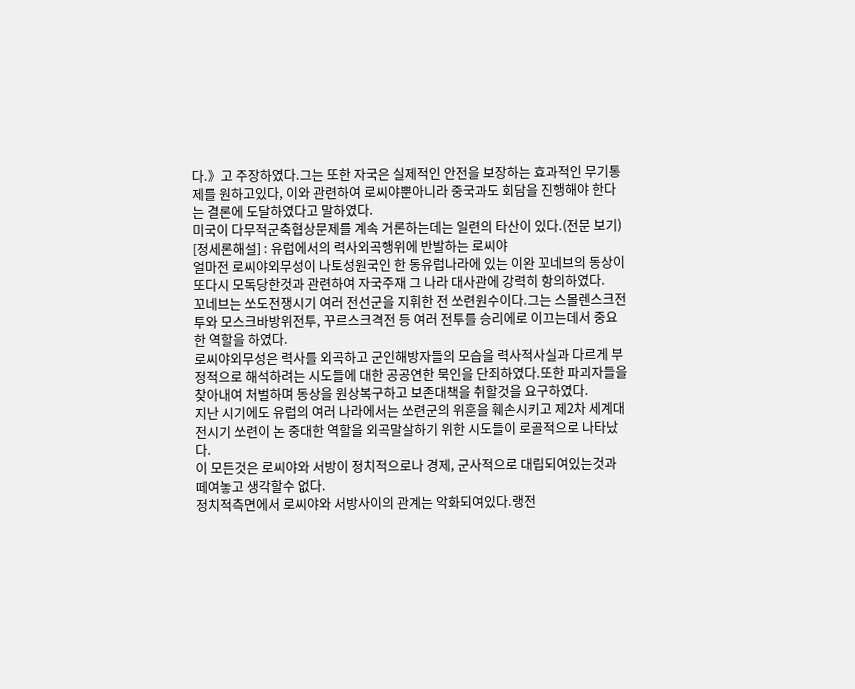다.》고 주장하였다.그는 또한 자국은 실제적인 안전을 보장하는 효과적인 무기통제를 원하고있다, 이와 관련하여 로씨야뿐아니라 중국과도 회담을 진행해야 한다는 결론에 도달하였다고 말하였다.
미국이 다무적군축협상문제를 계속 거론하는데는 일련의 타산이 있다.(전문 보기)
[정세론해설] : 유럽에서의 력사외곡행위에 반발하는 로씨야
얼마전 로씨야외무성이 나토성원국인 한 동유럽나라에 있는 이완 꼬네브의 동상이 또다시 모독당한것과 관련하여 자국주재 그 나라 대사관에 강력히 항의하였다.
꼬네브는 쏘도전쟁시기 여러 전선군을 지휘한 전 쏘련원수이다.그는 스몰렌스크전투와 모스크바방위전투, 꾸르스크격전 등 여러 전투를 승리에로 이끄는데서 중요한 역할을 하였다.
로씨야외무성은 력사를 외곡하고 군인해방자들의 모습을 력사적사실과 다르게 부정적으로 해석하려는 시도들에 대한 공공연한 묵인을 단죄하였다.또한 파괴자들을 찾아내여 처벌하며 동상을 원상복구하고 보존대책을 취할것을 요구하였다.
지난 시기에도 유럽의 여러 나라에서는 쏘련군의 위훈을 훼손시키고 제2차 세계대전시기 쏘련이 논 중대한 역할을 외곡말살하기 위한 시도들이 로골적으로 나타났다.
이 모든것은 로씨야와 서방이 정치적으로나 경제, 군사적으로 대립되여있는것과 떼여놓고 생각할수 없다.
정치적측면에서 로씨야와 서방사이의 관계는 악화되여있다.랭전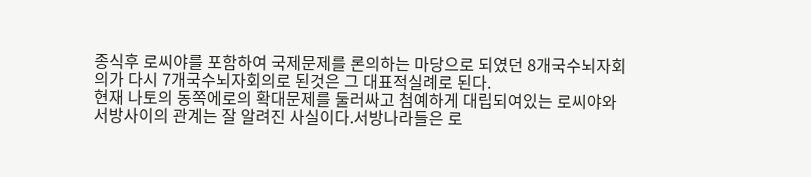종식후 로씨야를 포함하여 국제문제를 론의하는 마당으로 되였던 8개국수뇌자회의가 다시 7개국수뇌자회의로 된것은 그 대표적실례로 된다.
현재 나토의 동쪽에로의 확대문제를 둘러싸고 첨예하게 대립되여있는 로씨야와 서방사이의 관계는 잘 알려진 사실이다.서방나라들은 로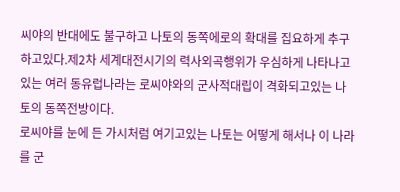씨야의 반대에도 불구하고 나토의 동쪽에로의 확대를 집요하게 추구하고있다.제2차 세계대전시기의 력사외곡행위가 우심하게 나타나고있는 여러 동유럽나라는 로씨야와의 군사적대립이 격화되고있는 나토의 동쪽전방이다.
로씨야를 눈에 든 가시처럼 여기고있는 나토는 어떻게 해서나 이 나라를 군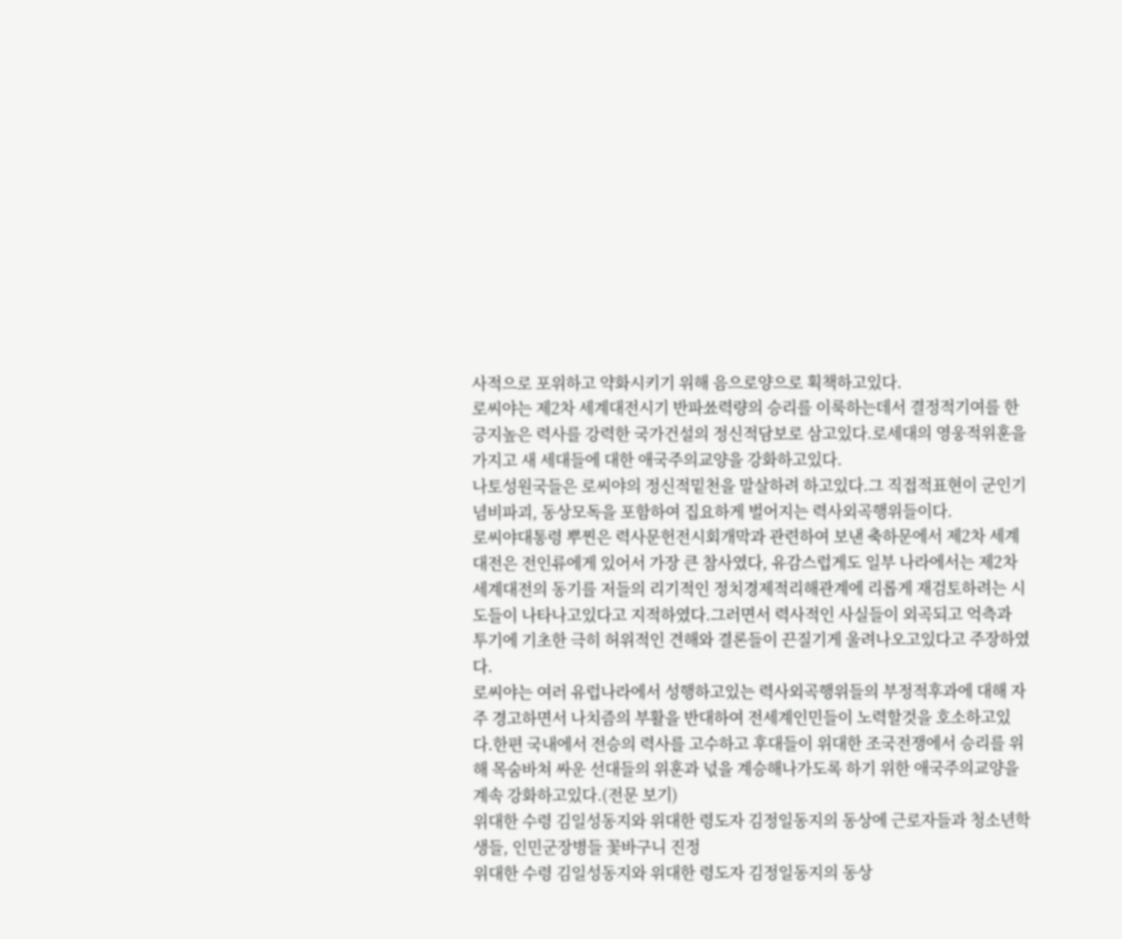사적으로 포위하고 약화시키기 위해 음으로양으로 획책하고있다.
로씨야는 제2차 세계대전시기 반파쑈력량의 승리를 이룩하는데서 결정적기여를 한 긍지높은 력사를 강력한 국가건설의 정신적담보로 삼고있다.로세대의 영웅적위훈을 가지고 새 세대들에 대한 애국주의교양을 강화하고있다.
나토성원국들은 로씨야의 정신적밑천을 말살하려 하고있다.그 직접적표현이 군인기념비파괴, 동상모독을 포함하여 집요하게 벌어지는 력사외곡행위들이다.
로씨야대통령 뿌찐은 력사문헌전시회개막과 관련하여 보낸 축하문에서 제2차 세계대전은 전인류에게 있어서 가장 큰 참사였다, 유감스럽게도 일부 나라에서는 제2차 세계대전의 동기를 저들의 리기적인 정치경제적리해관계에 리롭게 재검토하려는 시도들이 나타나고있다고 지적하였다.그러면서 력사적인 사실들이 외곡되고 억측과 투기에 기초한 극히 허위적인 견해와 결론들이 끈질기게 울려나오고있다고 주장하였다.
로씨야는 여러 유럽나라에서 성행하고있는 력사외곡행위들의 부정적후과에 대해 자주 경고하면서 나치즘의 부활을 반대하여 전세계인민들이 노력할것을 호소하고있다.한편 국내에서 전승의 력사를 고수하고 후대들이 위대한 조국전쟁에서 승리를 위해 목숨바쳐 싸운 선대들의 위훈과 넋을 계승해나가도록 하기 위한 애국주의교양을 계속 강화하고있다.(전문 보기)
위대한 수령 김일성동지와 위대한 령도자 김정일동지의 동상에 근로자들과 청소년학생들, 인민군장병들 꽃바구니 진정
위대한 수령 김일성동지와 위대한 령도자 김정일동지의 동상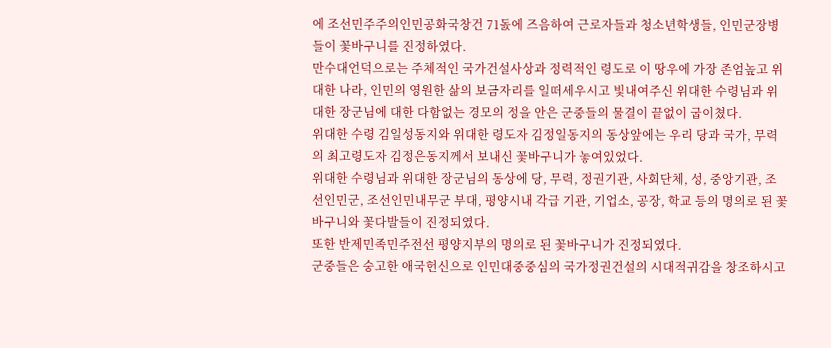에 조선민주주의인민공화국창건 71돐에 즈음하여 근로자들과 청소년학생들, 인민군장병들이 꽃바구니를 진정하였다.
만수대언덕으로는 주체적인 국가건설사상과 정력적인 령도로 이 땅우에 가장 존엄높고 위대한 나라, 인민의 영원한 삶의 보금자리를 일떠세우시고 빛내여주신 위대한 수령님과 위대한 장군님에 대한 다함없는 경모의 정을 안은 군중들의 물결이 끝없이 굽이쳤다.
위대한 수령 김일성동지와 위대한 령도자 김정일동지의 동상앞에는 우리 당과 국가, 무력의 최고령도자 김정은동지께서 보내신 꽃바구니가 놓여있었다.
위대한 수령님과 위대한 장군님의 동상에 당, 무력, 정권기관, 사회단체, 성, 중앙기관, 조선인민군, 조선인민내무군 부대, 평양시내 각급 기관, 기업소, 공장, 학교 등의 명의로 된 꽃바구니와 꽃다발들이 진정되였다.
또한 반제민족민주전선 평양지부의 명의로 된 꽃바구니가 진정되였다.
군중들은 숭고한 애국헌신으로 인민대중중심의 국가정권건설의 시대적귀감을 창조하시고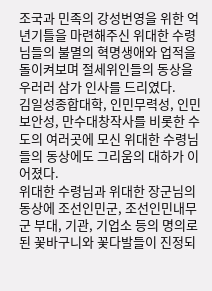조국과 민족의 강성번영을 위한 억년기틀을 마련해주신 위대한 수령님들의 불멸의 혁명생애와 업적을 돌이켜보며 절세위인들의 동상을 우러러 삼가 인사를 드리였다.
김일성종합대학, 인민무력성, 인민보안성, 만수대창작사를 비롯한 수도의 여러곳에 모신 위대한 수령님들의 동상에도 그리움의 대하가 이어졌다.
위대한 수령님과 위대한 장군님의 동상에 조선인민군, 조선인민내무군 부대, 기관, 기업소 등의 명의로 된 꽃바구니와 꽃다발들이 진정되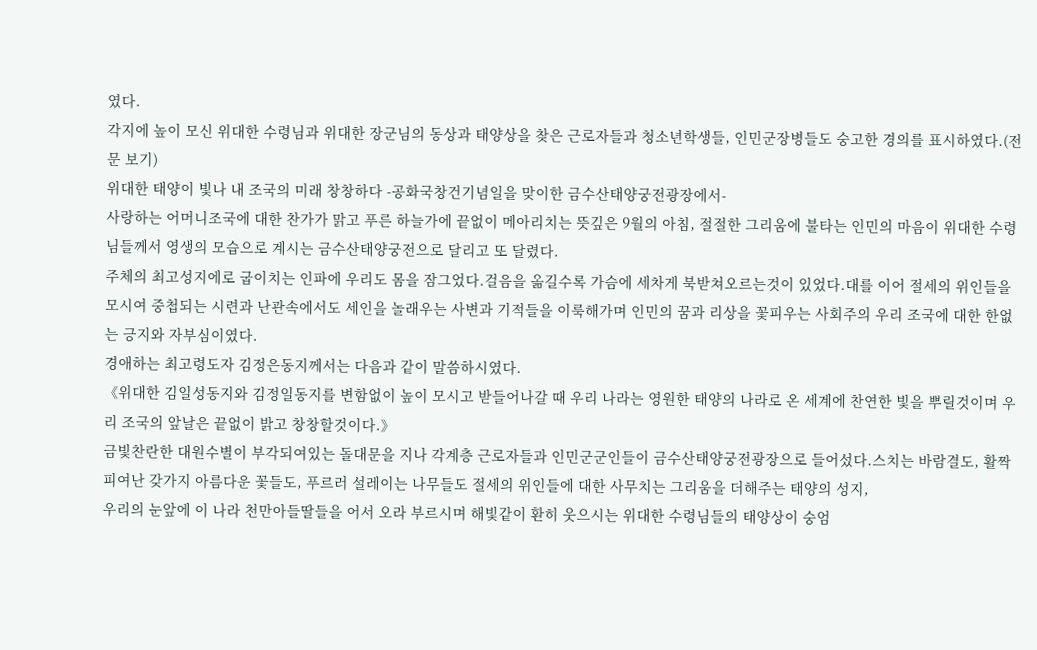였다.
각지에 높이 모신 위대한 수령님과 위대한 장군님의 동상과 태양상을 찾은 근로자들과 청소년학생들, 인민군장병들도 숭고한 경의를 표시하였다.(전문 보기)
위대한 태양이 빛나 내 조국의 미래 창창하다 -공화국창건기념일을 맞이한 금수산태양궁전광장에서-
사랑하는 어머니조국에 대한 찬가가 맑고 푸른 하늘가에 끝없이 메아리치는 뜻깊은 9월의 아침, 절절한 그리움에 불타는 인민의 마음이 위대한 수령님들께서 영생의 모습으로 계시는 금수산태양궁전으로 달리고 또 달렸다.
주체의 최고성지에로 굽이치는 인파에 우리도 몸을 잠그었다.걸음을 옮길수록 가슴에 세차게 북받쳐오르는것이 있었다.대를 이어 절세의 위인들을 모시여 중첩되는 시련과 난관속에서도 세인을 놀래우는 사변과 기적들을 이룩해가며 인민의 꿈과 리상을 꽃피우는 사회주의 우리 조국에 대한 한없는 긍지와 자부심이였다.
경애하는 최고령도자 김정은동지께서는 다음과 같이 말씀하시였다.
《위대한 김일성동지와 김정일동지를 변함없이 높이 모시고 받들어나갈 때 우리 나라는 영원한 태양의 나라로 온 세계에 찬연한 빛을 뿌릴것이며 우리 조국의 앞날은 끝없이 밝고 창창할것이다.》
금빛찬란한 대원수별이 부각되여있는 돌대문을 지나 각계층 근로자들과 인민군군인들이 금수산태양궁전광장으로 들어섰다.스치는 바람결도, 활짝 피여난 갖가지 아름다운 꽃들도, 푸르러 설레이는 나무들도 절세의 위인들에 대한 사무치는 그리움을 더해주는 태양의 성지,
우리의 눈앞에 이 나라 천만아들딸들을 어서 오라 부르시며 해빛같이 환히 웃으시는 위대한 수령님들의 태양상이 숭엄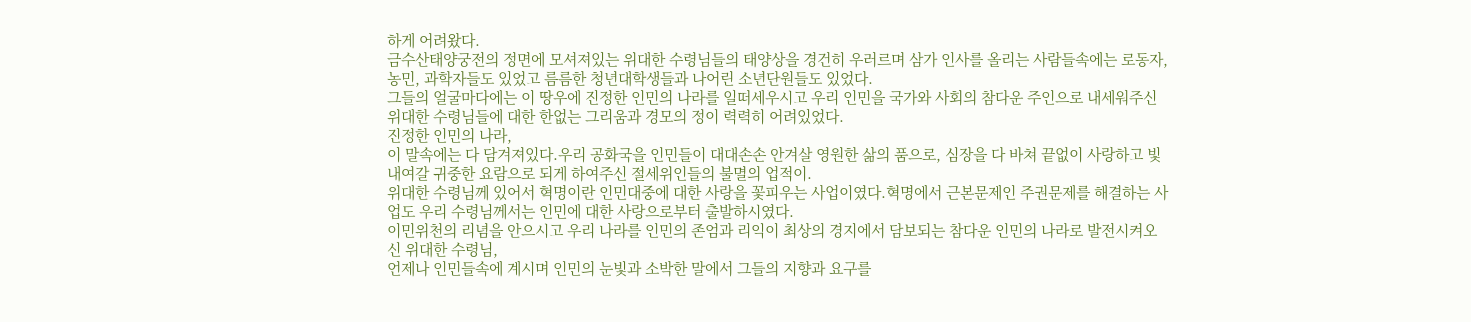하게 어려왔다.
금수산태양궁전의 정면에 모셔져있는 위대한 수령님들의 태양상을 경건히 우러르며 삼가 인사를 올리는 사람들속에는 로동자, 농민, 과학자들도 있었고 름름한 청년대학생들과 나어린 소년단원들도 있었다.
그들의 얼굴마다에는 이 땅우에 진정한 인민의 나라를 일떠세우시고 우리 인민을 국가와 사회의 참다운 주인으로 내세워주신 위대한 수령님들에 대한 한없는 그리움과 경모의 정이 력력히 어려있었다.
진정한 인민의 나라,
이 말속에는 다 담겨져있다.우리 공화국을 인민들이 대대손손 안겨살 영원한 삶의 품으로, 심장을 다 바쳐 끝없이 사랑하고 빛내여갈 귀중한 요람으로 되게 하여주신 절세위인들의 불멸의 업적이.
위대한 수령님께 있어서 혁명이란 인민대중에 대한 사랑을 꽃피우는 사업이였다.혁명에서 근본문제인 주권문제를 해결하는 사업도 우리 수령님께서는 인민에 대한 사랑으로부터 출발하시였다.
이민위천의 리념을 안으시고 우리 나라를 인민의 존엄과 리익이 최상의 경지에서 담보되는 참다운 인민의 나라로 발전시켜오신 위대한 수령님,
언제나 인민들속에 계시며 인민의 눈빛과 소박한 말에서 그들의 지향과 요구를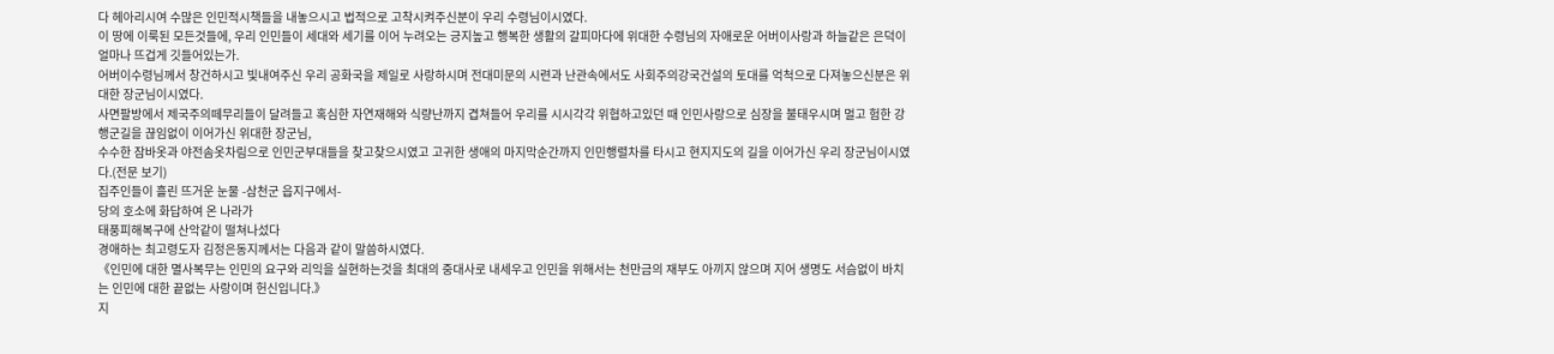다 헤아리시여 수많은 인민적시책들을 내놓으시고 법적으로 고착시켜주신분이 우리 수령님이시였다.
이 땅에 이룩된 모든것들에, 우리 인민들이 세대와 세기를 이어 누려오는 긍지높고 행복한 생활의 갈피마다에 위대한 수령님의 자애로운 어버이사랑과 하늘같은 은덕이 얼마나 뜨겁게 깃들어있는가.
어버이수령님께서 창건하시고 빛내여주신 우리 공화국을 제일로 사랑하시며 전대미문의 시련과 난관속에서도 사회주의강국건설의 토대를 억척으로 다져놓으신분은 위대한 장군님이시였다.
사면팔방에서 제국주의떼무리들이 달려들고 혹심한 자연재해와 식량난까지 겹쳐들어 우리를 시시각각 위협하고있던 때 인민사랑으로 심장을 불태우시며 멀고 험한 강행군길을 끊임없이 이어가신 위대한 장군님,
수수한 잠바옷과 야전솜옷차림으로 인민군부대들을 찾고찾으시였고 고귀한 생애의 마지막순간까지 인민행렬차를 타시고 현지지도의 길을 이어가신 우리 장군님이시였다.(전문 보기)
집주인들이 흘린 뜨거운 눈물 -삼천군 읍지구에서-
당의 호소에 화답하여 온 나라가
태풍피해복구에 산악같이 떨쳐나섰다
경애하는 최고령도자 김정은동지께서는 다음과 같이 말씀하시였다.
《인민에 대한 멸사복무는 인민의 요구와 리익을 실현하는것을 최대의 중대사로 내세우고 인민을 위해서는 천만금의 재부도 아끼지 않으며 지어 생명도 서슴없이 바치는 인민에 대한 끝없는 사랑이며 헌신입니다.》
지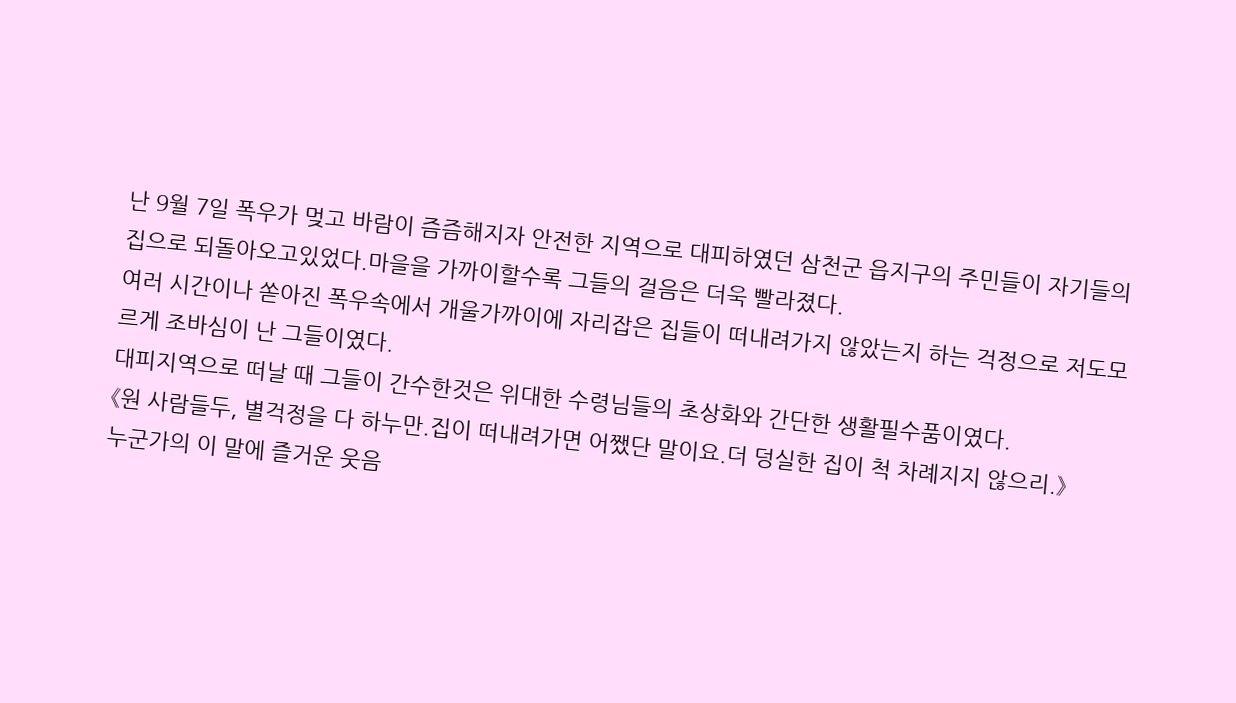난 9월 7일 폭우가 멎고 바람이 즘즘해지자 안전한 지역으로 대피하였던 삼천군 읍지구의 주민들이 자기들의 집으로 되돌아오고있었다.마을을 가까이할수록 그들의 걸음은 더욱 빨라졌다.
여러 시간이나 쏟아진 폭우속에서 개울가까이에 자리잡은 집들이 떠내려가지 않았는지 하는 걱정으로 저도모르게 조바심이 난 그들이였다.
대피지역으로 떠날 때 그들이 간수한것은 위대한 수령님들의 초상화와 간단한 생활필수품이였다.
《원 사람들두, 별걱정을 다 하누만.집이 떠내려가면 어쨌단 말이요.더 덩실한 집이 척 차례지지 않으리.》
누군가의 이 말에 즐거운 웃음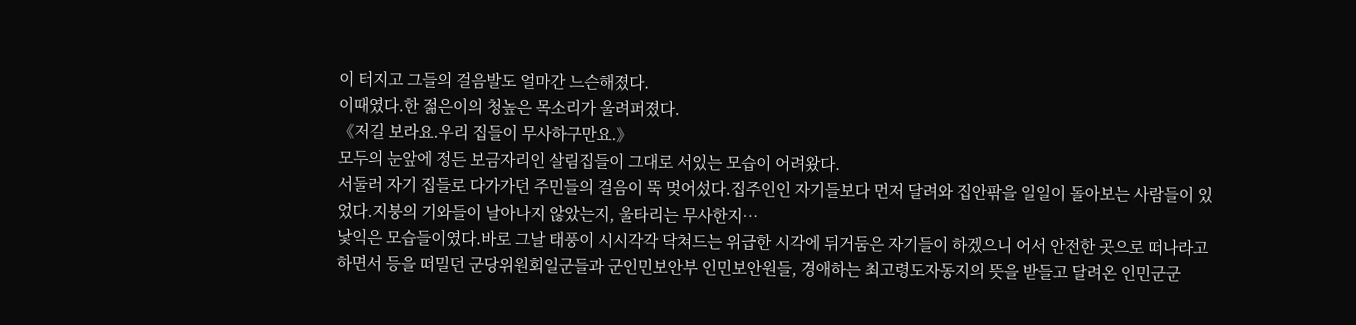이 터지고 그들의 걸음발도 얼마간 느슨해졌다.
이때였다.한 젊은이의 청높은 목소리가 울려퍼졌다.
《저길 보라요.우리 집들이 무사하구만요.》
모두의 눈앞에 정든 보금자리인 살림집들이 그대로 서있는 모습이 어려왔다.
서둘러 자기 집들로 다가가던 주민들의 걸음이 뚝 멎어섰다.집주인인 자기들보다 먼저 달려와 집안팎을 일일이 돌아보는 사람들이 있었다.지붕의 기와들이 날아나지 않았는지, 울타리는 무사한지…
낯익은 모습들이였다.바로 그날 태풍이 시시각각 닥쳐드는 위급한 시각에 뒤거둠은 자기들이 하겠으니 어서 안전한 곳으로 떠나라고 하면서 등을 떠밀던 군당위원회일군들과 군인민보안부 인민보안원들, 경애하는 최고령도자동지의 뜻을 받들고 달려온 인민군군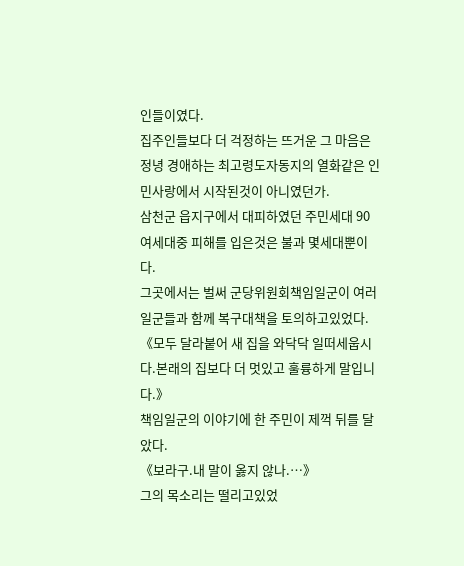인들이였다.
집주인들보다 더 걱정하는 뜨거운 그 마음은 정녕 경애하는 최고령도자동지의 열화같은 인민사랑에서 시작된것이 아니였던가.
삼천군 읍지구에서 대피하였던 주민세대 90여세대중 피해를 입은것은 불과 몇세대뿐이다.
그곳에서는 벌써 군당위원회책임일군이 여러 일군들과 함께 복구대책을 토의하고있었다.
《모두 달라붙어 새 집을 와닥닥 일떠세웁시다.본래의 집보다 더 멋있고 훌륭하게 말입니다.》
책임일군의 이야기에 한 주민이 제꺽 뒤를 달았다.
《보라구.내 말이 옳지 않나.…》
그의 목소리는 떨리고있었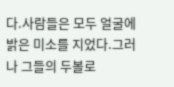다.사람들은 모두 얼굴에 밝은 미소를 지었다.그러나 그들의 두볼로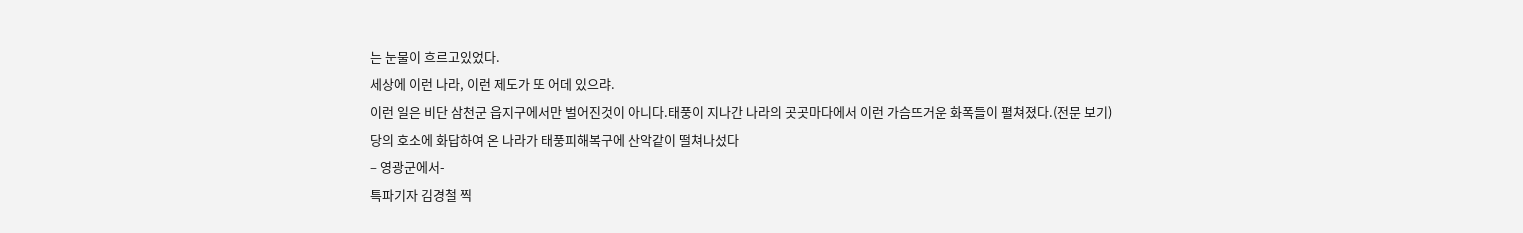는 눈물이 흐르고있었다.
세상에 이런 나라, 이런 제도가 또 어데 있으랴.
이런 일은 비단 삼천군 읍지구에서만 벌어진것이 아니다.태풍이 지나간 나라의 곳곳마다에서 이런 가슴뜨거운 화폭들이 펼쳐졌다.(전문 보기)
당의 호소에 화답하여 온 나라가 태풍피해복구에 산악같이 떨쳐나섰다
– 영광군에서-
특파기자 김경철 찍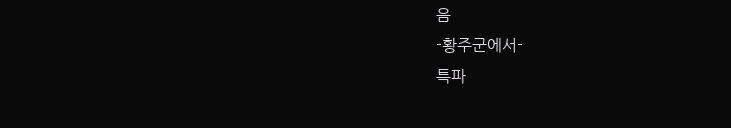음
-황주군에서-
특파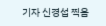기자 신경섭 찍음